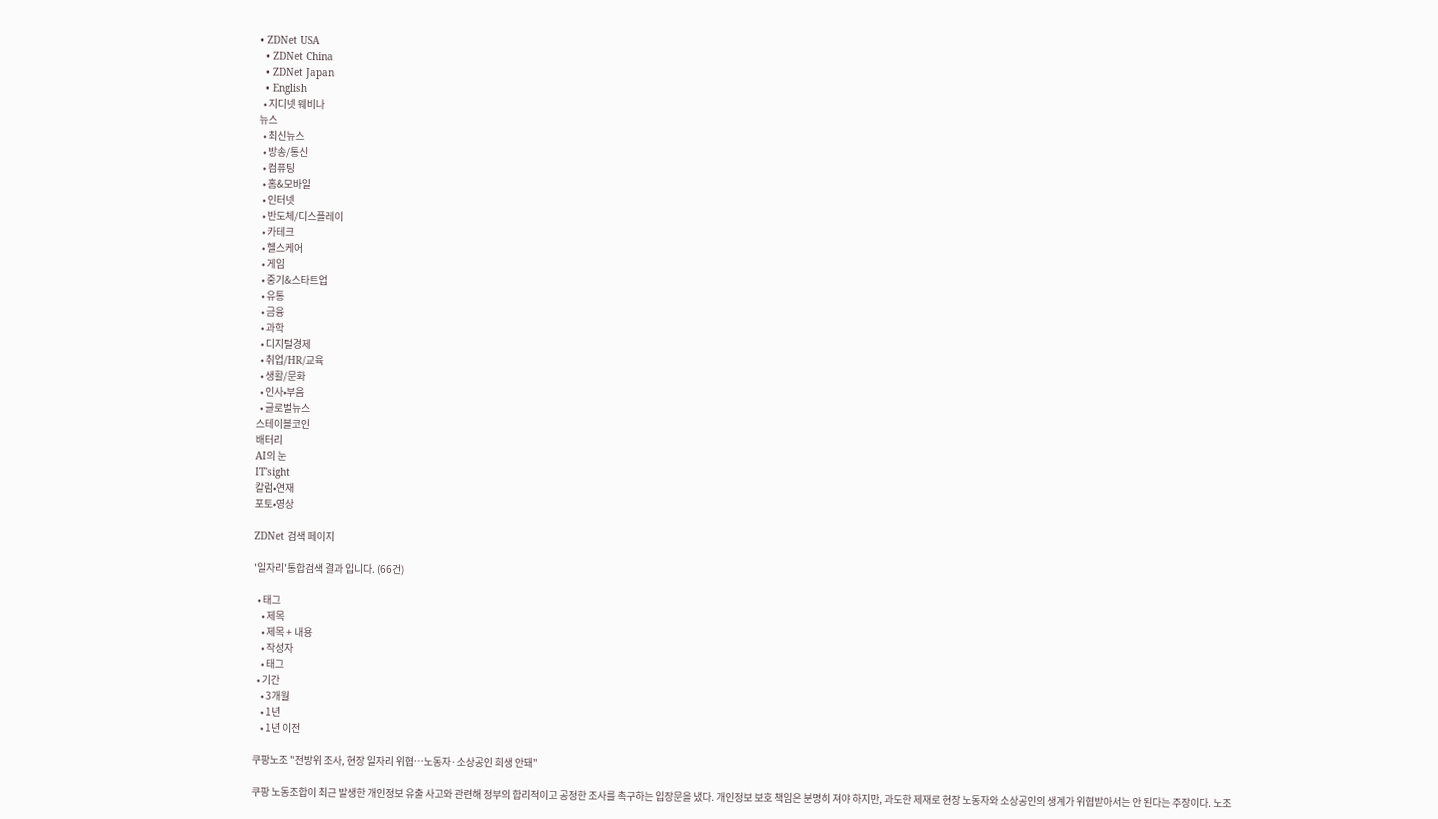• ZDNet USA
  • ZDNet China
  • ZDNet Japan
  • English
  • 지디넷 웨비나
뉴스
  • 최신뉴스
  • 방송/통신
  • 컴퓨팅
  • 홈&모바일
  • 인터넷
  • 반도체/디스플레이
  • 카테크
  • 헬스케어
  • 게임
  • 중기&스타트업
  • 유통
  • 금융
  • 과학
  • 디지털경제
  • 취업/HR/교육
  • 생활/문화
  • 인사•부음
  • 글로벌뉴스
스테이블코인
배터리
AI의 눈
IT'sight
칼럼•연재
포토•영상

ZDNet 검색 페이지

'일자리'통합검색 결과 입니다. (66건)

  • 태그
    • 제목
    • 제목 + 내용
    • 작성자
    • 태그
  • 기간
    • 3개월
    • 1년
    • 1년 이전

쿠팡노조 "전방위 조사, 현장 일자리 위협…노동자·소상공인 희생 안돼"

쿠팡 노동조합이 최근 발생한 개인정보 유출 사고와 관련해 정부의 합리적이고 공정한 조사를 촉구하는 입장문을 냈다. 개인정보 보호 책임은 분명히 져야 하지만, 과도한 제재로 현장 노동자와 소상공인의 생계가 위협받아서는 안 된다는 주장이다. 노조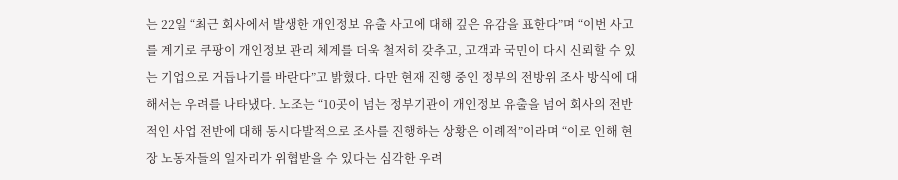는 22일 “최근 회사에서 발생한 개인정보 유출 사고에 대해 깊은 유감을 표한다”며 “이번 사고를 계기로 쿠팡이 개인정보 관리 체계를 더욱 철저히 갖추고, 고객과 국민이 다시 신뢰할 수 있는 기업으로 거듭나기를 바란다”고 밝혔다. 다만 현재 진행 중인 정부의 전방위 조사 방식에 대해서는 우려를 나타냈다. 노조는 “10곳이 넘는 정부기관이 개인정보 유출을 넘어 회사의 전반적인 사업 전반에 대해 동시다발적으로 조사를 진행하는 상황은 이례적”이라며 “이로 인해 현장 노동자들의 일자리가 위협받을 수 있다는 심각한 우려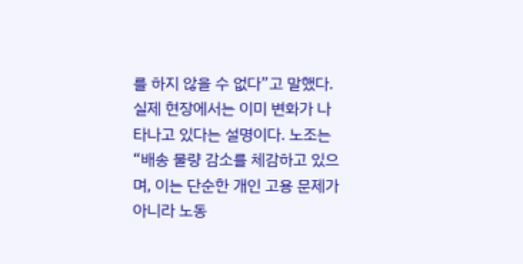를 하지 않을 수 없다”고 말했다. 실제 현장에서는 이미 변화가 나타나고 있다는 설명이다. 노조는 “배송 물량 감소를 체감하고 있으며, 이는 단순한 개인 고용 문제가 아니라 노동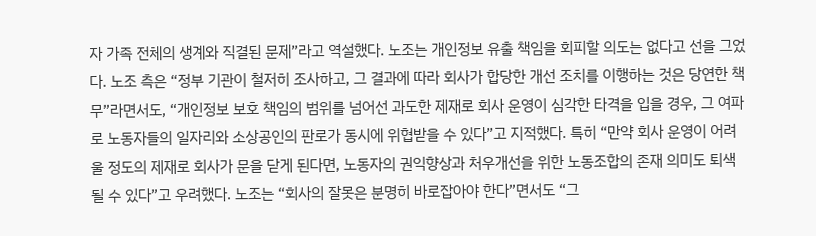자 가족 전체의 생계와 직결된 문제”라고 역설했다. 노조는 개인정보 유출 책임을 회피할 의도는 없다고 선을 그었다. 노조 측은 “정부 기관이 철저히 조사하고, 그 결과에 따라 회사가 합당한 개선 조치를 이행하는 것은 당연한 책무”라면서도, “개인정보 보호 책임의 범위를 넘어선 과도한 제재로 회사 운영이 심각한 타격을 입을 경우, 그 여파로 노동자들의 일자리와 소상공인의 판로가 동시에 위협받을 수 있다”고 지적했다. 특히 “만약 회사 운영이 어려울 정도의 제재로 회사가 문을 닫게 된다면, 노동자의 권익향상과 처우개선을 위한 노동조합의 존재 의미도 퇴색될 수 있다”고 우려했다. 노조는 “회사의 잘못은 분명히 바로잡아야 한다”면서도 “그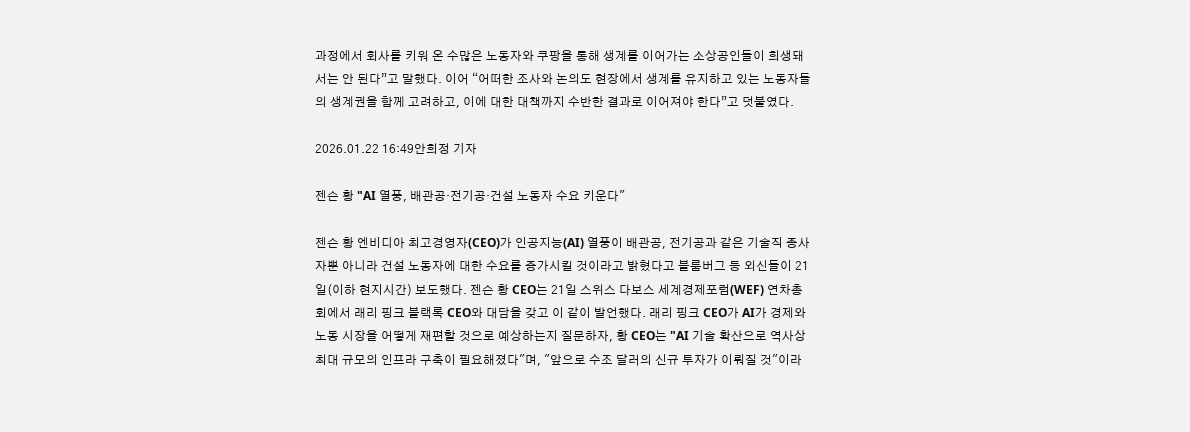과정에서 회사를 키워 온 수많은 노동자와 쿠팡을 통해 생계를 이어가는 소상공인들이 희생돼서는 안 된다”고 말했다. 이어 “어떠한 조사와 논의도 현장에서 생계를 유지하고 있는 노동자들의 생계권을 함께 고려하고, 이에 대한 대책까지 수반한 결과로 이어져야 한다”고 덧붙였다.

2026.01.22 16:49안희정 기자

젠슨 황 "AI 열풍, 배관공·전기공·건설 노동자 수요 키운다"

젠슨 황 엔비디아 최고경영자(CEO)가 인공지능(AI) 열풍이 배관공, 전기공과 같은 기술직 종사자뿐 아니라 건설 노동자에 대한 수요를 증가시킬 것이라고 밝혔다고 블룸버그 등 외신들이 21일(이하 현지시간) 보도했다. 젠슨 황 CEO는 21일 스위스 다보스 세계경제포럼(WEF) 연차총회에서 래리 핑크 블랙록 CEO와 대담을 갖고 이 같이 발언했다. 래리 핑크 CEO가 AI가 경제와 노동 시장을 어떻게 재편할 것으로 예상하는지 질문하자, 황 CEO는 "AI 기술 확산으로 역사상 최대 규모의 인프라 구축이 필요해졌다"며, "앞으로 수조 달러의 신규 투자가 이뤄질 것"이라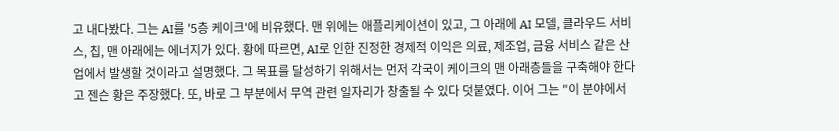고 내다봤다. 그는 AI를 '5층 케이크'에 비유했다. 맨 위에는 애플리케이션이 있고, 그 아래에 AI 모델, 클라우드 서비스, 칩, 맨 아래에는 에너지가 있다. 황에 따르면, AI로 인한 진정한 경제적 이익은 의료, 제조업, 금융 서비스 같은 산업에서 발생할 것이라고 설명했다. 그 목표를 달성하기 위해서는 먼저 각국이 케이크의 맨 아래층들을 구축해야 한다고 젠슨 황은 주장했다. 또, 바로 그 부분에서 무역 관련 일자리가 창출될 수 있다 덧붙였다. 이어 그는 "이 분야에서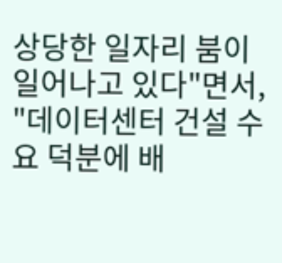상당한 일자리 붐이 일어나고 있다"면서, "데이터센터 건설 수요 덕분에 배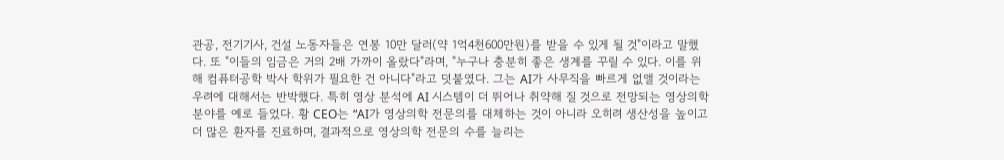관공, 전기기사, 건설 노동자들은 연봉 10만 달러(약 1억4천600만원)를 받을 수 있게 될 것"이라고 말했다. 또 "이들의 임금은 거의 2배 가까이 올랐다"라며, "누구나 충분히 좋은 생계를 꾸릴 수 있다. 이를 위해 컴퓨터공학 박사 학위가 필요한 건 아니다"라고 덧붙였다. 그는 AI가 사무직을 빠르게 없앨 것이라는 우려에 대해서는 반박했다. 특히 영상 분석에 AI 시스템이 더 뛰어나 취약해 질 것으로 전망되는 영상의학 분야를 예로 들었다. 황 CEO는 “AI가 영상의학 전문의를 대체하는 것이 아니라 오히려 생산성을 높이고 더 많은 환자를 진료하며, 결과적으로 영상의학 전문의 수를 늘리는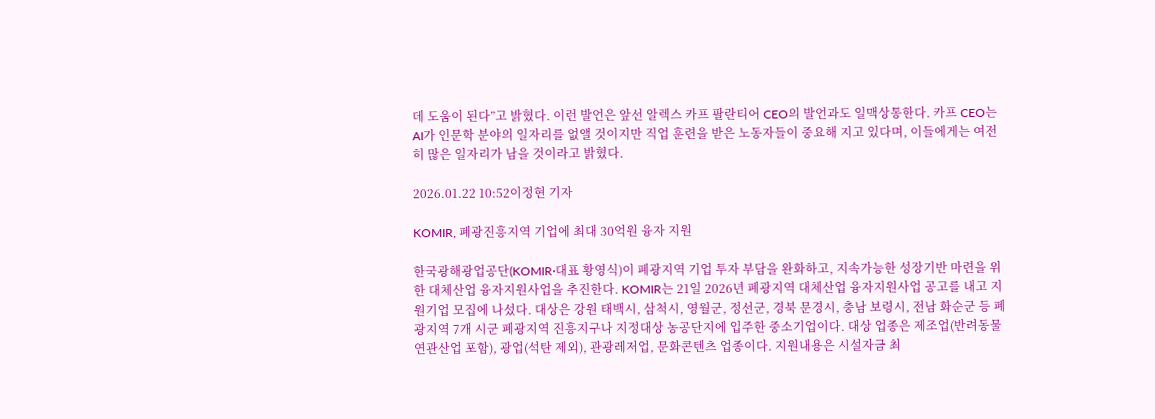데 도움이 된다”고 밝혔다. 이런 발언은 앞선 알렉스 카프 팔란티어 CEO의 발언과도 일맥상통한다. 카프 CEO는 AI가 인문학 분야의 일자리를 없앨 것이지만 직업 훈련을 받은 노동자들이 중요해 지고 있다며, 이들에게는 여전히 많은 일자리가 남을 것이라고 밝혔다.

2026.01.22 10:52이정현 기자

KOMIR, 폐광진흥지역 기업에 최대 30억원 융자 지원

한국광해광업공단(KOMIR·대표 황영식)이 폐광지역 기업 투자 부담을 완화하고, 지속가능한 성장기반 마련을 위한 대체산업 융자지원사업을 추진한다. KOMIR는 21일 2026년 폐광지역 대체산업 융자지원사업 공고를 내고 지원기업 모집에 나섰다. 대상은 강원 태백시, 삼척시, 영월군, 정선군, 경북 문경시, 충남 보령시, 전남 화순군 등 폐광지역 7개 시군 폐광지역 진흥지구나 지정대상 농공단지에 입주한 중소기업이다. 대상 업종은 제조업(반려동물 연관산업 포함), 광업(석탄 제외), 관광레저업, 문화콘텐츠 업종이다. 지원내용은 시설자금 최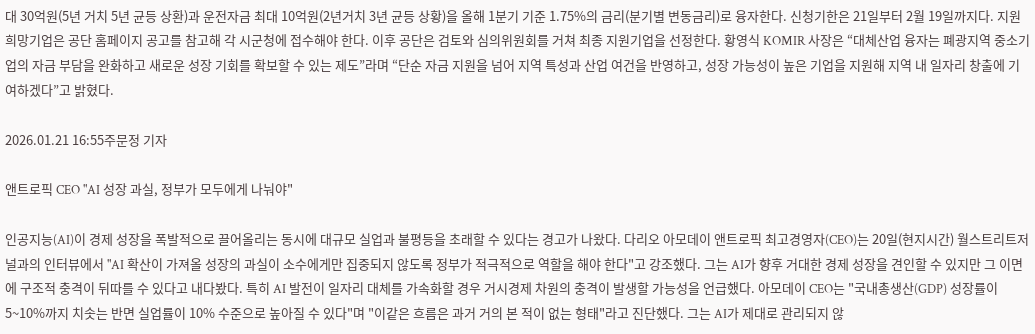대 30억원(5년 거치 5년 균등 상환)과 운전자금 최대 10억원(2년거치 3년 균등 상황)을 올해 1분기 기준 1.75%의 금리(분기별 변동금리)로 융자한다. 신청기한은 21일부터 2월 19일까지다. 지원 희망기업은 공단 홈페이지 공고를 참고해 각 시군청에 접수해야 한다. 이후 공단은 검토와 심의위원회를 거쳐 최종 지원기업을 선정한다. 황영식 KOMIR 사장은 “대체산업 융자는 폐광지역 중소기업의 자금 부담을 완화하고 새로운 성장 기회를 확보할 수 있는 제도”라며 “단순 자금 지원을 넘어 지역 특성과 산업 여건을 반영하고, 성장 가능성이 높은 기업을 지원해 지역 내 일자리 창출에 기여하겠다”고 밝혔다.

2026.01.21 16:55주문정 기자

앤트로픽 CEO "AI 성장 과실, 정부가 모두에게 나눠야"

인공지능(AI)이 경제 성장을 폭발적으로 끌어올리는 동시에 대규모 실업과 불평등을 초래할 수 있다는 경고가 나왔다. 다리오 아모데이 앤트로픽 최고경영자(CEO)는 20일(현지시간) 월스트리트저널과의 인터뷰에서 "AI 확산이 가져올 성장의 과실이 소수에게만 집중되지 않도록 정부가 적극적으로 역할을 해야 한다"고 강조했다. 그는 AI가 향후 거대한 경제 성장을 견인할 수 있지만 그 이면에 구조적 충격이 뒤따를 수 있다고 내다봤다. 특히 AI 발전이 일자리 대체를 가속화할 경우 거시경제 차원의 충격이 발생할 가능성을 언급했다. 아모데이 CEO는 "국내총생산(GDP) 성장률이 5~10%까지 치솟는 반면 실업률이 10% 수준으로 높아질 수 있다"며 "이같은 흐름은 과거 거의 본 적이 없는 형태"라고 진단했다. 그는 AI가 제대로 관리되지 않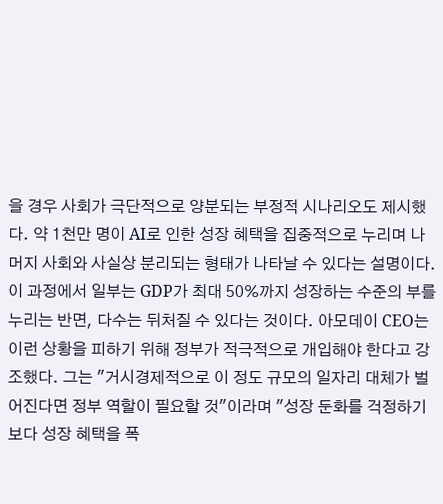을 경우 사회가 극단적으로 양분되는 부정적 시나리오도 제시했다. 약 1천만 명이 AI로 인한 성장 혜택을 집중적으로 누리며 나머지 사회와 사실상 분리되는 형태가 나타날 수 있다는 설명이다. 이 과정에서 일부는 GDP가 최대 50%까지 성장하는 수준의 부를 누리는 반면, 다수는 뒤처질 수 있다는 것이다. 아모데이 CEO는 이런 상황을 피하기 위해 정부가 적극적으로 개입해야 한다고 강조했다. 그는 "거시경제적으로 이 정도 규모의 일자리 대체가 벌어진다면 정부 역할이 필요할 것"이라며 "성장 둔화를 걱정하기보다 성장 혜택을 폭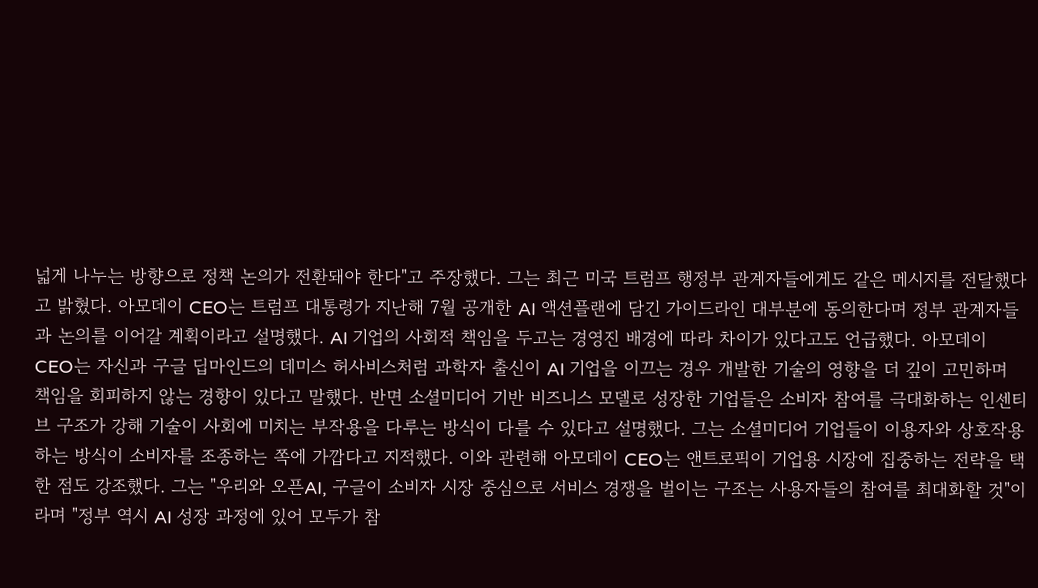넓게 나누는 방향으로 정책 논의가 전환돼야 한다"고 주장했다. 그는 최근 미국 트럼프 행정부 관계자들에게도 같은 메시지를 전달했다고 밝혔다. 아모데이 CEO는 트럼프 대통령가 지난해 7월 공개한 AI 액션플랜에 담긴 가이드라인 대부분에 동의한다며 정부 관계자들과 논의를 이어갈 계획이라고 설명했다. AI 기업의 사회적 책임을 두고는 경영진 배경에 따라 차이가 있다고도 언급했다. 아모데이 CEO는 자신과 구글 딥마인드의 데미스 허사비스처럼 과학자 출신이 AI 기업을 이끄는 경우 개발한 기술의 영향을 더 깊이 고민하며 책임을 회피하지 않는 경향이 있다고 말했다. 반면 소셜미디어 기반 비즈니스 모델로 성장한 기업들은 소비자 참여를 극대화하는 인센티브 구조가 강해 기술이 사회에 미치는 부작용을 다루는 방식이 다를 수 있다고 설명했다. 그는 소셜미디어 기업들이 이용자와 상호작용하는 방식이 소비자를 조종하는 쪽에 가깝다고 지적했다. 이와 관련해 아모데이 CEO는 앤트로픽이 기업용 시장에 집중하는 전략을 택한 점도 강조했다. 그는 "우리와 오픈AI, 구글이 소비자 시장 중심으로 서비스 경쟁을 벌이는 구조는 사용자들의 참여를 최대화할 것"이라며 "정부 역시 AI 성장 과정에 있어 모두가 참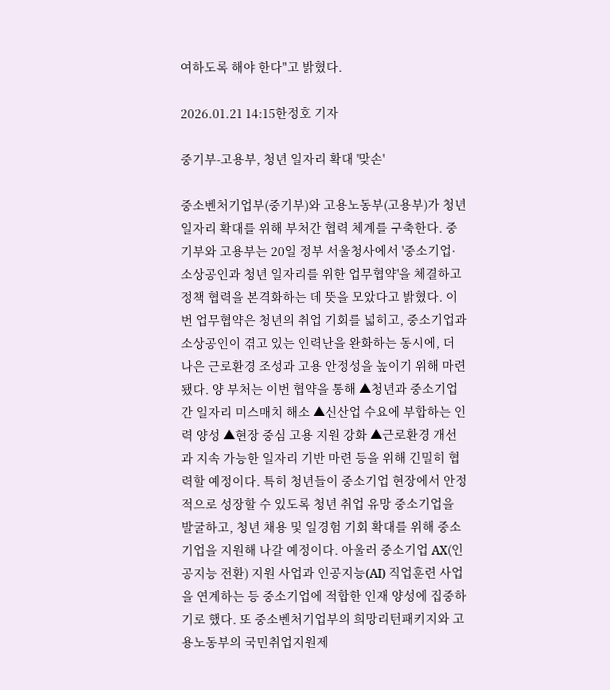여하도록 해야 한다"고 밝혔다.

2026.01.21 14:15한정호 기자

중기부-고용부, 청년 일자리 확대 '맞손'

중소벤처기업부(중기부)와 고용노동부(고용부)가 청년 일자리 확대를 위해 부처간 협력 체계를 구축한다. 중기부와 고용부는 20일 정부 서울청사에서 '중소기업·소상공인과 청년 일자리를 위한 업무협약'을 체결하고 정책 협력을 본격화하는 데 뜻을 모았다고 밝혔다. 이번 업무협약은 청년의 취업 기회를 넓히고, 중소기업과 소상공인이 겪고 있는 인력난을 완화하는 동시에, 더 나은 근로환경 조성과 고용 안정성을 높이기 위해 마련됐다. 양 부처는 이번 협약을 통해 ▲청년과 중소기업 간 일자리 미스매치 해소 ▲신산업 수요에 부합하는 인력 양성 ▲현장 중심 고용 지원 강화 ▲근로환경 개선과 지속 가능한 일자리 기반 마련 등을 위해 긴밀히 협력할 예정이다. 특히 청년들이 중소기업 현장에서 안정적으로 성장할 수 있도록 청년 취업 유망 중소기업을 발굴하고, 청년 채용 및 일경험 기회 확대를 위해 중소기업을 지원해 나갈 예정이다. 아울러 중소기업 AX(인공지능 전환) 지원 사업과 인공지능(AI) 직업훈련 사업을 연계하는 등 중소기업에 적합한 인재 양성에 집중하기로 했다. 또 중소벤처기업부의 희망리턴패키지와 고용노동부의 국민취업지원제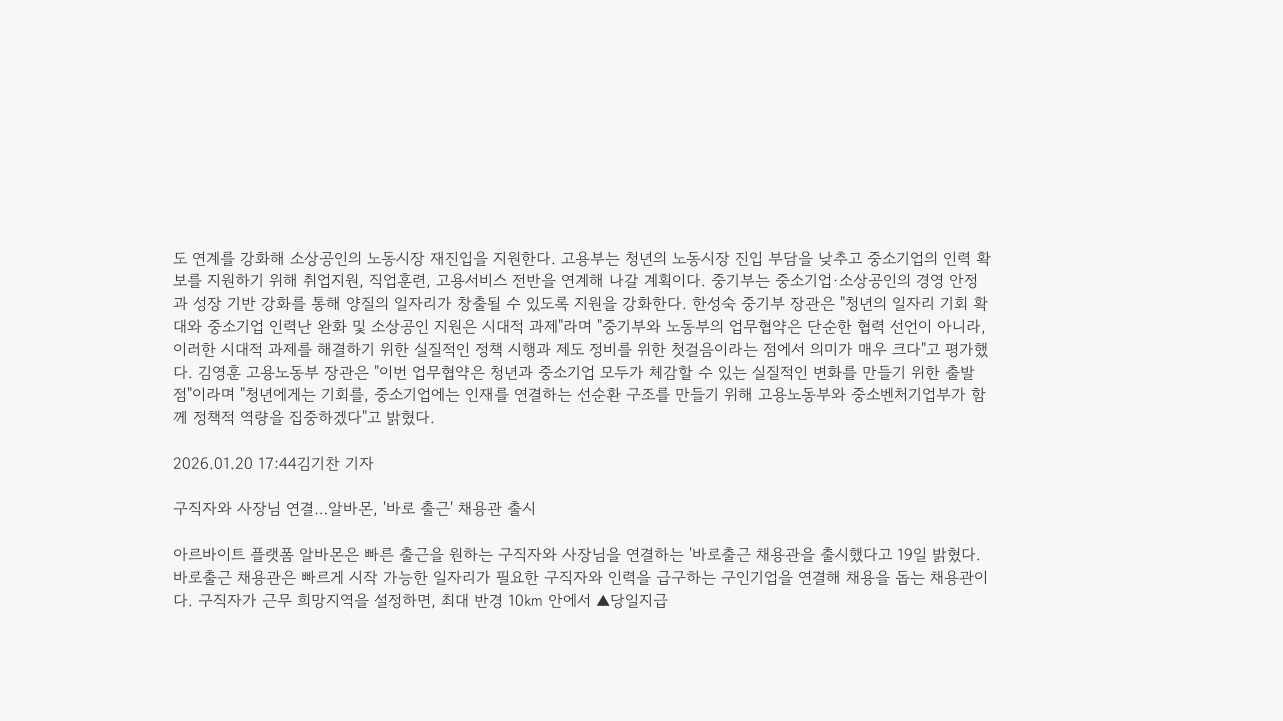도 연계를 강화해 소상공인의 노동시장 재진입을 지원한다. 고용부는 청년의 노동시장 진입 부담을 낮추고 중소기업의 인력 확보를 지원하기 위해 취업지원, 직업훈련, 고용서비스 전반을 연계해 나갈 계획이다. 중기부는 중소기업·소상공인의 경영 안정과 성장 기반 강화를 통해 양질의 일자리가 창출될 수 있도록 지원을 강화한다. 한성숙 중기부 장관은 "청년의 일자리 기회 확대와 중소기업 인력난 완화 및 소상공인 지원은 시대적 과제"라며 "중기부와 노동부의 업무협약은 단순한 협력 선언이 아니라, 이러한 시대적 과제를 해결하기 위한 실질적인 정책 시행과 제도 정비를 위한 첫걸음이라는 점에서 의미가 매우 크다"고 평가했다. 김영훈 고용노동부 장관은 "이번 업무협약은 청년과 중소기업 모두가 체감할 수 있는 실질적인 변화를 만들기 위한 출발점"이라며 "청년에게는 기회를, 중소기업에는 인재를 연결하는 선순환 구조를 만들기 위해 고용노동부와 중소벤처기업부가 함께 정책적 역량을 집중하겠다"고 밝혔다.

2026.01.20 17:44김기찬 기자

구직자와 사장님 연결…알바몬, '바로 출근' 채용관 출시

아르바이트 플랫폼 알바몬은 빠른 출근을 원하는 구직자와 사장님을 연결하는 '바로출근 채용관을 출시했다고 19일 밝혔다. 바로출근 채용관은 빠르게 시작 가능한 일자리가 필요한 구직자와 인력을 급구하는 구인기업을 연결해 채용을 돕는 채용관이다. 구직자가 근무 희망지역을 설정하면, 최대 반경 10㎞ 안에서 ▲당일지급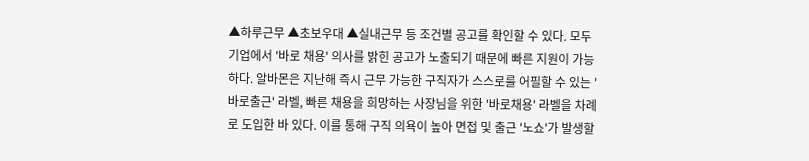▲하루근무 ▲초보우대 ▲실내근무 등 조건별 공고를 확인할 수 있다. 모두 기업에서 '바로 채용' 의사를 밝힌 공고가 노출되기 때문에 빠른 지원이 가능하다. 알바몬은 지난해 즉시 근무 가능한 구직자가 스스로를 어필할 수 있는 '바로출근' 라벨, 빠른 채용을 희망하는 사장님을 위한 '바로채용' 라벨을 차례로 도입한 바 있다. 이를 통해 구직 의욕이 높아 면접 및 출근 '노쇼'가 발생할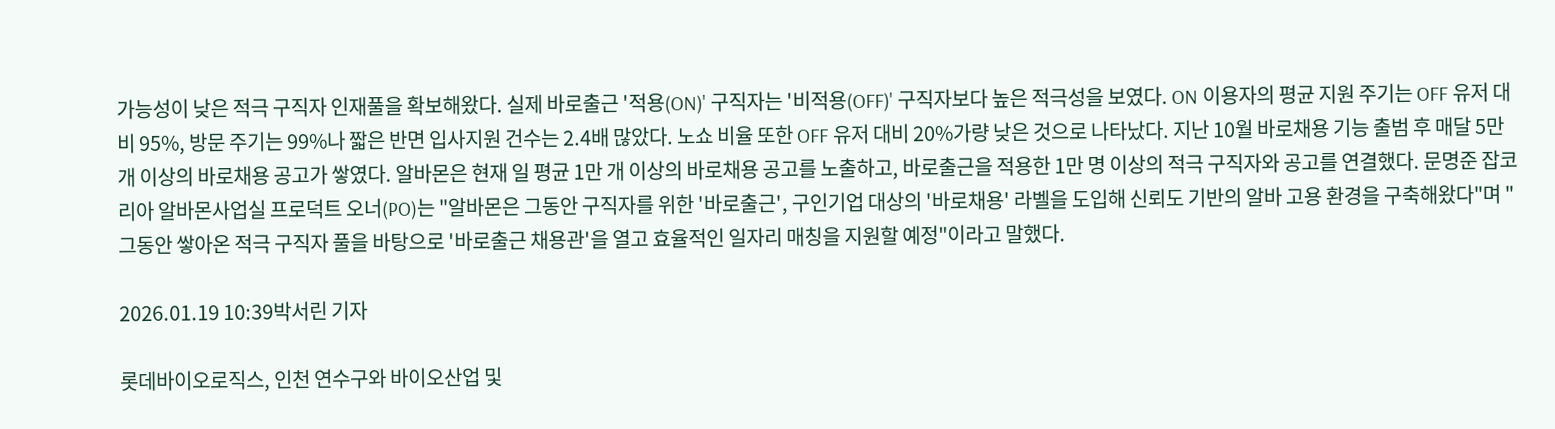가능성이 낮은 적극 구직자 인재풀을 확보해왔다. 실제 바로출근 '적용(ON)' 구직자는 '비적용(OFF)' 구직자보다 높은 적극성을 보였다. ON 이용자의 평균 지원 주기는 OFF 유저 대비 95%, 방문 주기는 99%나 짧은 반면 입사지원 건수는 2.4배 많았다. 노쇼 비율 또한 OFF 유저 대비 20%가량 낮은 것으로 나타났다. 지난 10월 바로채용 기능 출범 후 매달 5만 개 이상의 바로채용 공고가 쌓였다. 알바몬은 현재 일 평균 1만 개 이상의 바로채용 공고를 노출하고, 바로출근을 적용한 1만 명 이상의 적극 구직자와 공고를 연결했다. 문명준 잡코리아 알바몬사업실 프로덕트 오너(PO)는 "알바몬은 그동안 구직자를 위한 '바로출근', 구인기업 대상의 '바로채용' 라벨을 도입해 신뢰도 기반의 알바 고용 환경을 구축해왔다"며 "그동안 쌓아온 적극 구직자 풀을 바탕으로 '바로출근 채용관'을 열고 효율적인 일자리 매칭을 지원할 예정"이라고 말했다.

2026.01.19 10:39박서린 기자

롯데바이오로직스, 인천 연수구와 바이오산업 및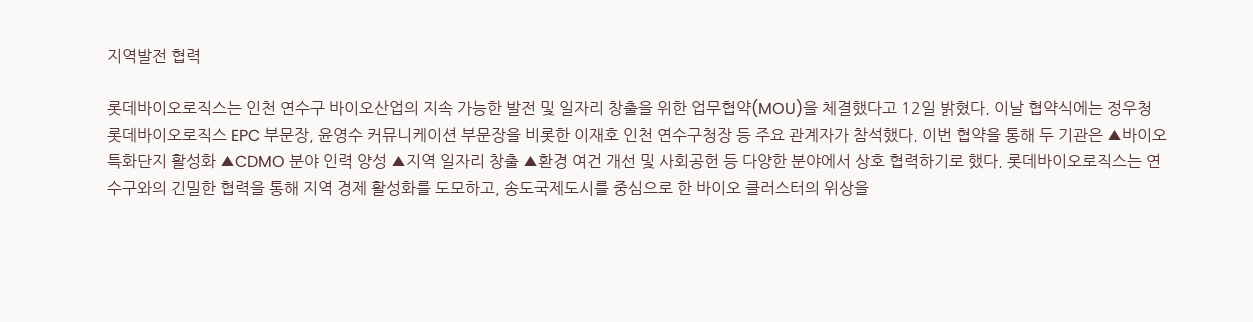지역발전 협력

롯데바이오로직스는 인천 연수구 바이오산업의 지속 가능한 발전 및 일자리 창출을 위한 업무협약(MOU)을 체결했다고 12일 밝혔다. 이날 협약식에는 정우청 롯데바이오로직스 EPC 부문장, 윤영수 커뮤니케이션 부문장을 비롯한 이재호 인천 연수구청장 등 주요 관계자가 참석했다. 이번 협약을 통해 두 기관은 ▲바이오 특화단지 활성화 ▲CDMO 분야 인력 양성 ▲지역 일자리 창출 ▲환경 여건 개선 및 사회공헌 등 다양한 분야에서 상호 협력하기로 했다. 롯데바이오로직스는 연수구와의 긴밀한 협력을 통해 지역 경제 활성화를 도모하고, 송도국제도시를 중심으로 한 바이오 클러스터의 위상을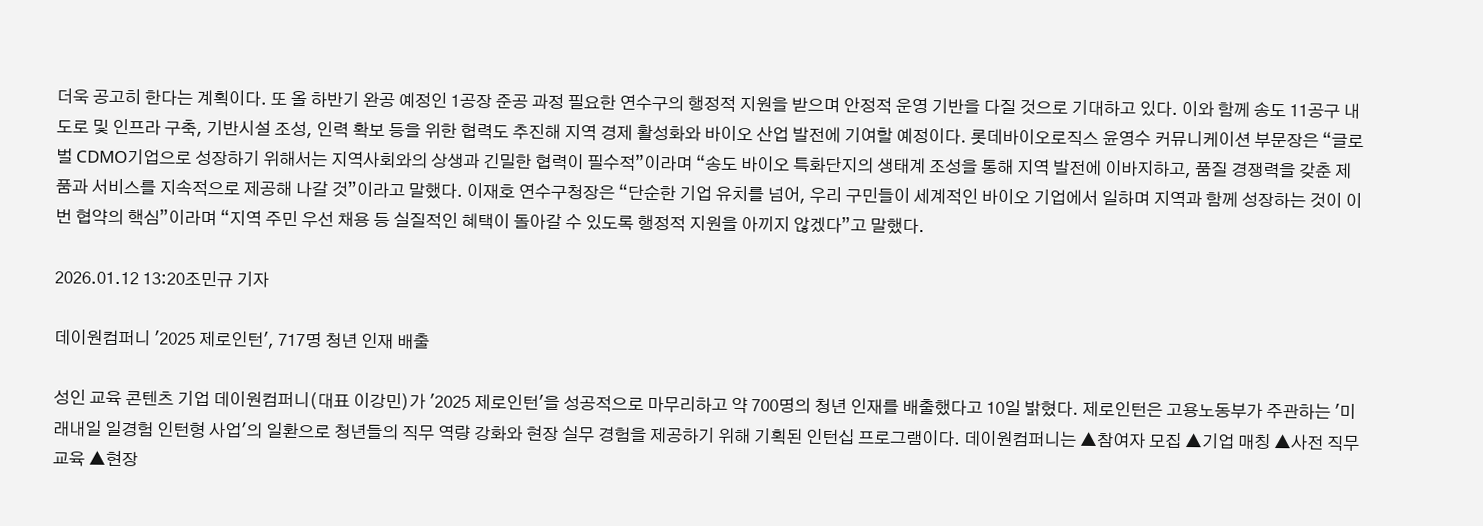더욱 공고히 한다는 계획이다. 또 올 하반기 완공 예정인 1공장 준공 과정 필요한 연수구의 행정적 지원을 받으며 안정적 운영 기반을 다질 것으로 기대하고 있다. 이와 함께 송도 11공구 내 도로 및 인프라 구축, 기반시설 조성, 인력 확보 등을 위한 협력도 추진해 지역 경제 활성화와 바이오 산업 발전에 기여할 예정이다. 롯데바이오로직스 윤영수 커뮤니케이션 부문장은 “글로벌 CDMO기업으로 성장하기 위해서는 지역사회와의 상생과 긴밀한 협력이 필수적”이라며 “송도 바이오 특화단지의 생태계 조성을 통해 지역 발전에 이바지하고, 품질 경쟁력을 갖춘 제품과 서비스를 지속적으로 제공해 나갈 것”이라고 말했다. 이재호 연수구청장은 “단순한 기업 유치를 넘어, 우리 구민들이 세계적인 바이오 기업에서 일하며 지역과 함께 성장하는 것이 이번 협약의 핵심”이라며 “지역 주민 우선 채용 등 실질적인 혜택이 돌아갈 수 있도록 행정적 지원을 아끼지 않겠다”고 말했다.

2026.01.12 13:20조민규 기자

데이원컴퍼니 '2025 제로인턴', 717명 청년 인재 배출

성인 교육 콘텐츠 기업 데이원컴퍼니(대표 이강민)가 '2025 제로인턴'을 성공적으로 마무리하고 약 700명의 청년 인재를 배출했다고 10일 밝혔다. 제로인턴은 고용노동부가 주관하는 '미래내일 일경험 인턴형 사업'의 일환으로 청년들의 직무 역량 강화와 현장 실무 경험을 제공하기 위해 기획된 인턴십 프로그램이다. 데이원컴퍼니는 ▲참여자 모집 ▲기업 매칭 ▲사전 직무 교육 ▲현장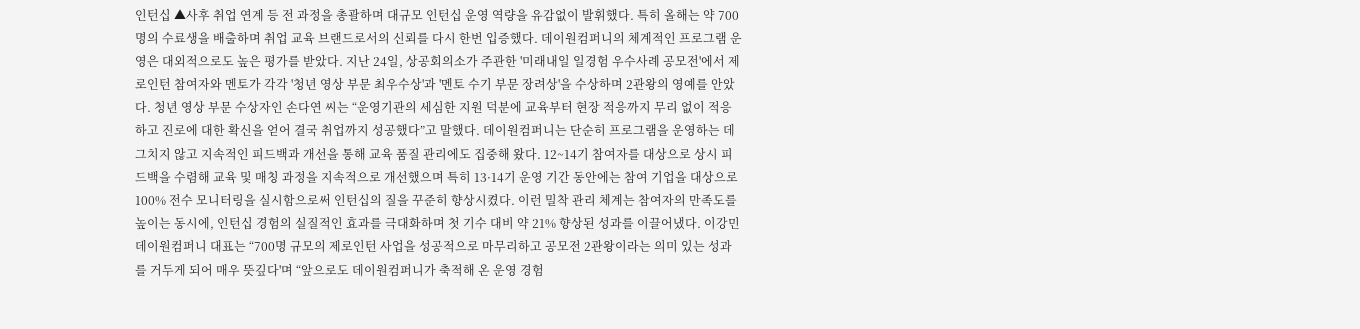인턴십 ▲사후 취업 연계 등 전 과정을 총괄하며 대규모 인턴십 운영 역량을 유감없이 발휘했다. 특히 올해는 약 700명의 수료생을 배출하며 취업 교육 브랜드로서의 신뢰를 다시 한번 입증했다. 데이원컴퍼니의 체계적인 프로그램 운영은 대외적으로도 높은 평가를 받았다. 지난 24일, 상공회의소가 주관한 '미래내일 일경험 우수사례 공모전'에서 제로인턴 참여자와 멘토가 각각 '청년 영상 부문 최우수상'과 '멘토 수기 부문 장려상'을 수상하며 2관왕의 영예를 안았다. 청년 영상 부문 수상자인 손다연 씨는 “운영기관의 세심한 지원 덕분에 교육부터 현장 적응까지 무리 없이 적응하고 진로에 대한 확신을 얻어 결국 취업까지 성공했다”고 말했다. 데이원컴퍼니는 단순히 프로그램을 운영하는 데 그치지 않고 지속적인 피드백과 개선을 통해 교육 품질 관리에도 집중해 왔다. 12~14기 참여자를 대상으로 상시 피드백을 수렴해 교육 및 매칭 과정을 지속적으로 개선했으며 특히 13·14기 운영 기간 동안에는 참여 기업을 대상으로 100% 전수 모니터링을 실시함으로써 인턴십의 질을 꾸준히 향상시켰다. 이런 밀착 관리 체계는 참여자의 만족도를 높이는 동시에, 인턴십 경험의 실질적인 효과를 극대화하며 첫 기수 대비 약 21% 향상된 성과를 이끌어냈다. 이강민 데이원컴퍼니 대표는 “700명 규모의 제로인턴 사업을 성공적으로 마무리하고 공모전 2관왕이라는 의미 있는 성과를 거두게 되어 매우 뜻깊다'며 “앞으로도 데이원컴퍼니가 축적해 온 운영 경험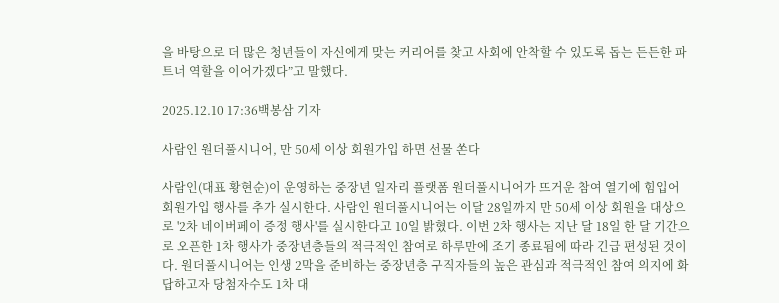을 바탕으로 더 많은 청년들이 자신에게 맞는 커리어를 찾고 사회에 안착할 수 있도록 돕는 든든한 파트너 역할을 이어가겠다”고 말했다.

2025.12.10 17:36백봉삼 기자

사람인 원더풀시니어, 만 50세 이상 회원가입 하면 선물 쏜다

사람인(대표 황현순)이 운영하는 중장년 일자리 플랫폼 원더풀시니어가 뜨거운 참여 열기에 힘입어 회원가입 행사를 추가 실시한다. 사람인 원더풀시니어는 이달 28일까지 만 50세 이상 회원을 대상으로 '2차 네이버페이 증정 행사'를 실시한다고 10일 밝혔다. 이번 2차 행사는 지난 달 18일 한 달 기간으로 오픈한 1차 행사가 중장년층들의 적극적인 참여로 하루만에 조기 종료됨에 따라 긴급 편성된 것이다. 원더풀시니어는 인생 2막을 준비하는 중장년층 구직자들의 높은 관심과 적극적인 참여 의지에 화답하고자 당첨자수도 1차 대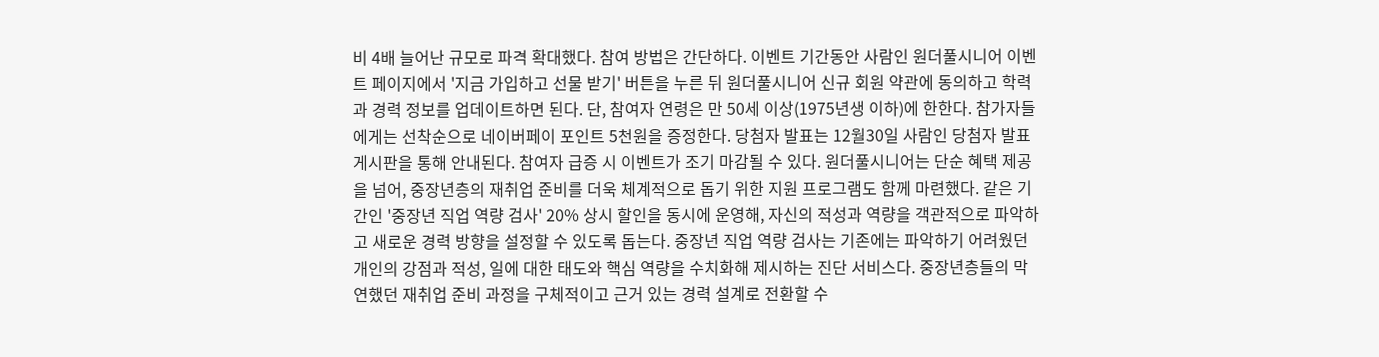비 4배 늘어난 규모로 파격 확대했다. 참여 방법은 간단하다. 이벤트 기간동안 사람인 원더풀시니어 이벤트 페이지에서 '지금 가입하고 선물 받기' 버튼을 누른 뒤 원더풀시니어 신규 회원 약관에 동의하고 학력과 경력 정보를 업데이트하면 된다. 단, 참여자 연령은 만 50세 이상(1975년생 이하)에 한한다. 참가자들에게는 선착순으로 네이버페이 포인트 5천원을 증정한다. 당첨자 발표는 12월30일 사람인 당첨자 발표 게시판을 통해 안내된다. 참여자 급증 시 이벤트가 조기 마감될 수 있다. 원더풀시니어는 단순 혜택 제공을 넘어, 중장년층의 재취업 준비를 더욱 체계적으로 돕기 위한 지원 프로그램도 함께 마련했다. 같은 기간인 '중장년 직업 역량 검사' 20% 상시 할인을 동시에 운영해, 자신의 적성과 역량을 객관적으로 파악하고 새로운 경력 방향을 설정할 수 있도록 돕는다. 중장년 직업 역량 검사는 기존에는 파악하기 어려웠던 개인의 강점과 적성, 일에 대한 태도와 핵심 역량을 수치화해 제시하는 진단 서비스다. 중장년층들의 막연했던 재취업 준비 과정을 구체적이고 근거 있는 경력 설계로 전환할 수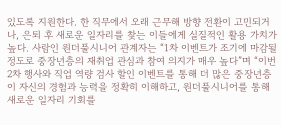있도록 지원한다. 한 직무에서 오래 근무해 방향 전환이 고민되거나, 은퇴 후 새로운 일자리를 찾는 이들에게 실질적인 활용 가치가 높다. 사람인 원더풀시니어 관계자는 “1차 이벤트가 조기에 마감될 정도로 중장년층의 재취업 관심과 참여 의지가 매우 높다”며 “이번 2차 행사와 직업 역량 검사 할인 이벤트를 통해 더 많은 중장년층이 자신의 경험과 능력을 정확히 이해하고, 원더풀시니어를 통해 새로운 일자리 기회를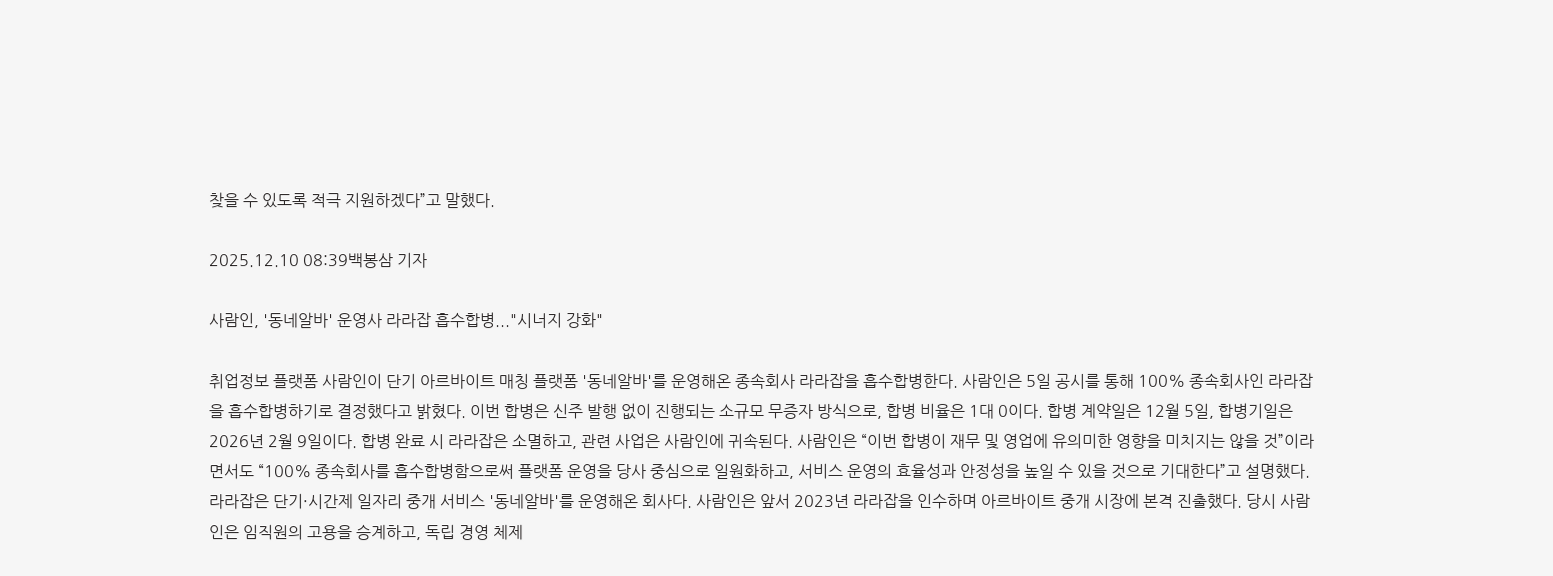찾을 수 있도록 적극 지원하겠다”고 말했다.

2025.12.10 08:39백봉삼 기자

사람인, '동네알바' 운영사 라라잡 흡수합병..."시너지 강화"

취업정보 플랫폼 사람인이 단기 아르바이트 매칭 플랫폼 '동네알바'를 운영해온 종속회사 라라잡을 흡수합병한다. 사람인은 5일 공시를 통해 100% 종속회사인 라라잡을 흡수합병하기로 결정했다고 밝혔다. 이번 합병은 신주 발행 없이 진행되는 소규모 무증자 방식으로, 합병 비율은 1대 0이다. 합병 계약일은 12월 5일, 합병기일은 2026년 2월 9일이다. 합병 완료 시 라라잡은 소멸하고, 관련 사업은 사람인에 귀속된다. 사람인은 “이번 합병이 재무 및 영업에 유의미한 영향을 미치지는 않을 것”이라면서도 “100% 종속회사를 흡수합병함으로써 플랫폼 운영을 당사 중심으로 일원화하고, 서비스 운영의 효율성과 안정성을 높일 수 있을 것으로 기대한다”고 설명했다. 라라잡은 단기·시간제 일자리 중개 서비스 '동네알바'를 운영해온 회사다. 사람인은 앞서 2023년 라라잡을 인수하며 아르바이트 중개 시장에 본격 진출했다. 당시 사람인은 임직원의 고용을 승계하고, 독립 경영 체제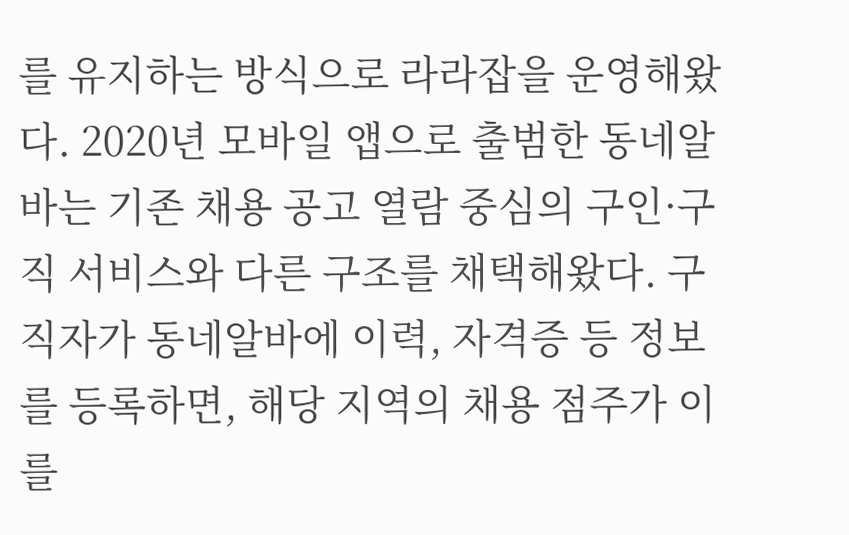를 유지하는 방식으로 라라잡을 운영해왔다. 2020년 모바일 앱으로 출범한 동네알바는 기존 채용 공고 열람 중심의 구인·구직 서비스와 다른 구조를 채택해왔다. 구직자가 동네알바에 이력, 자격증 등 정보를 등록하면, 해당 지역의 채용 점주가 이를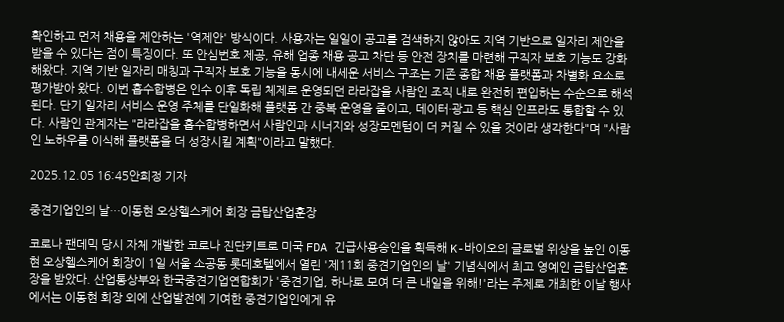확인하고 먼저 채용을 제안하는 '역제안' 방식이다. 사용자는 일일이 공고를 검색하지 않아도 지역 기반으로 일자리 제안을 받을 수 있다는 점이 특징이다. 또 안심번호 제공, 유해 업종 채용 공고 차단 등 안전 장치를 마련해 구직자 보호 기능도 강화해왔다. 지역 기반 일자리 매칭과 구직자 보호 기능을 동시에 내세운 서비스 구조는 기존 종합 채용 플랫폼과 차별화 요소로 평가받아 왔다. 이번 흡수합병은 인수 이후 독립 체제로 운영되던 라라잡을 사람인 조직 내로 완전히 편입하는 수순으로 해석된다. 단기 일자리 서비스 운영 주체를 단일화해 플랫폼 간 중복 운영을 줄이고, 데이터·광고 등 핵심 인프라도 통합할 수 있다. 사람인 관계자는 "라라잡을 흡수합병하면서 사람인과 시너지와 성장모멘텀이 더 커질 수 있을 것이라 생각한다"며 "사람인 노하우를 이식해 플랫폼을 더 성장시킬 계획"이라고 말했다.

2025.12.05 16:45안희정 기자

중견기업인의 날…이동현 오상헬스케어 회장 금탑산업훈장

코로나 팬데믹 당시 자체 개발한 코로나 진단키트로 미국 FDA 긴급사용승인을 획득해 K-바이오의 글로벌 위상을 높인 이동현 오상헬스케어 회장이 1일 서울 소공동 롯데호텔에서 열린 '제11회 중견기업인의 날' 기념식에서 최고 영예인 금탑산업훈장을 받았다. 산업통상부와 한국중견기업연합회가 '중견기업, 하나로 모여 더 큰 내일을 위해!'라는 주제로 개최한 이날 행사에서는 이동현 회장 외에 산업발전에 기여한 중견기업인에게 유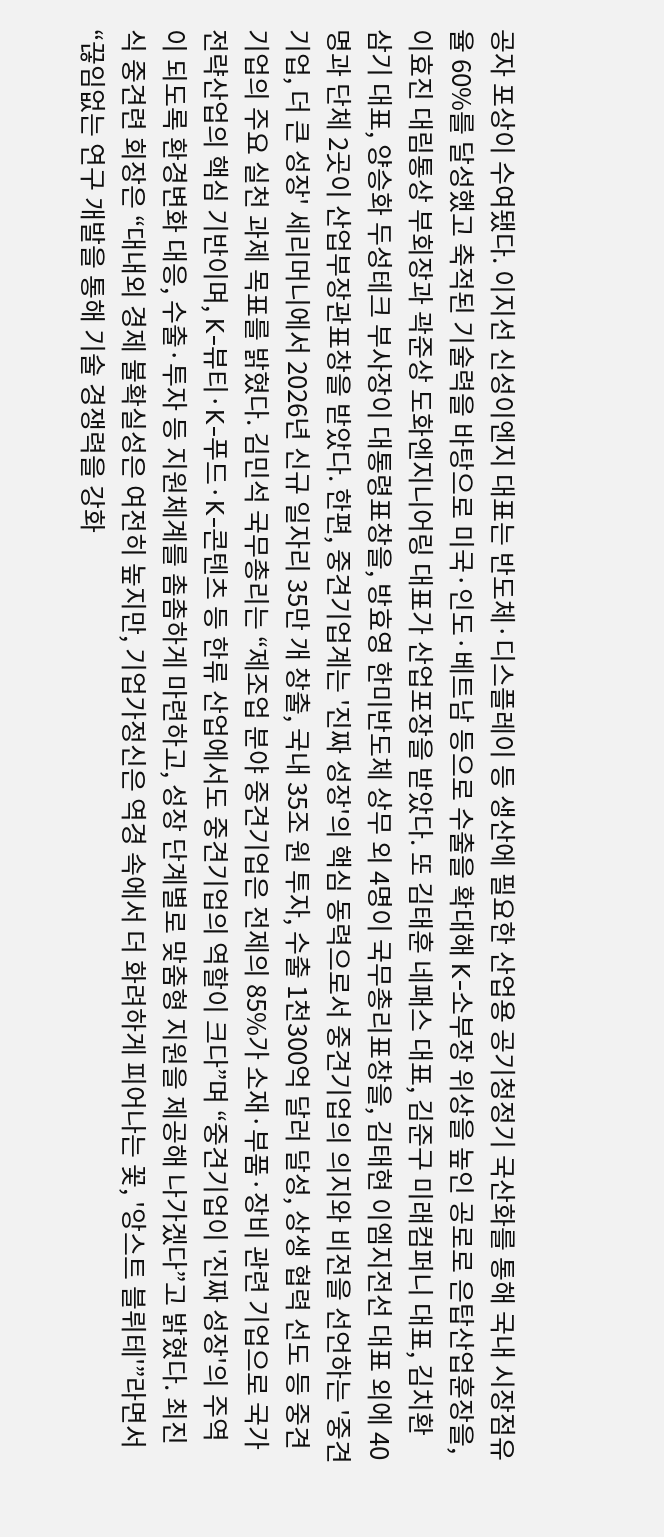공자 포상이 수여됐다. 이지선 신성이엔지 대표는 반도체·디스플레이 등 생산에 필요한 산업용 공기청정기 국산화를 통해 국내 시장점유율 60%를 달성했고 축적된 기술력을 바탕으로 미국·인도·베트남 등으로 수출을 확대해 K-소부장 위상을 높인 공로로 은탑산업훈장을, 이효진 대림통상 부회장과 곽준상 도화엔지니어링 대표가 산업포장을 받았다. 또 김태훈 네패스 대표, 김준구 미래컴퍼니 대표, 김치환 삼기 대표, 양승화 두성테크 부사장이 대통령표창을, 방효영 한미반도체 상무 외 4명이 국무총리표창을, 김태현 이엠지전선 대표 외에 40명과 단체 2곳이 산업부장관표창을 받았다. 한편, 중견기업계는 '진짜 성장'의 핵심 동력으로서 중견기업의 의지와 비전을 선언하는 '중견기업, 더 큰 성장' 세리머니에서 2026년 신규 일자리 35만 개 창출, 국내 35조 원 투자, 수출 1천300억 달러 달성, 상생 협력 선도 등 중견기업의 주요 실천 과제 목표를 밝혔다. 김민석 국무총리는 “제조업 분야 중견기업은 전제의 85%가 소재·부품·장비 관련 기업으로 국가 전략산업의 핵심 기반이며, K-뷰티·K-푸드·K-콘텐츠 등 한류 산업에서도 중견기업의 역할이 크다”며 “중견기업이 '진짜 성장'의 주역이 되도록 환경변화 대응, 수출·투자 등 지원체계를 촘촘하게 마련하고, 성장 단계별로 맞춤형 지원을 제공해 나가겠다”고 밝혔다. 최진식 중견련 회장은 “대내외 경제 불확실성은 여전히 높지만, 기업가정신은 역경 속에서 더 화려하게 피어나는 꽃, '앙스트 블뤼테'”라면서 “끊임없는 연구 개발을 통해 기술 경쟁력을 강화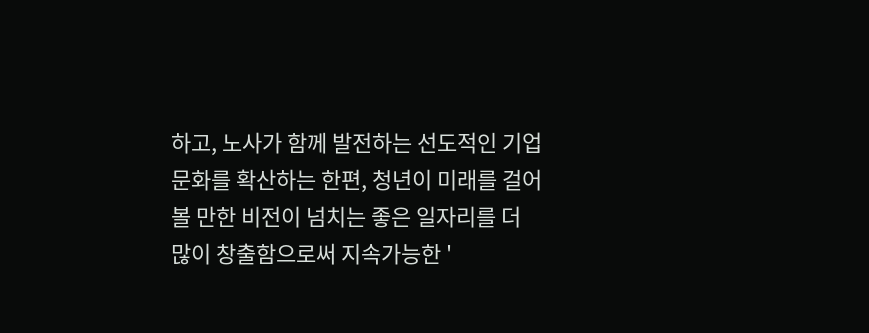하고, 노사가 함께 발전하는 선도적인 기업 문화를 확산하는 한편, 청년이 미래를 걸어볼 만한 비전이 넘치는 좋은 일자리를 더 많이 창출함으로써 지속가능한 '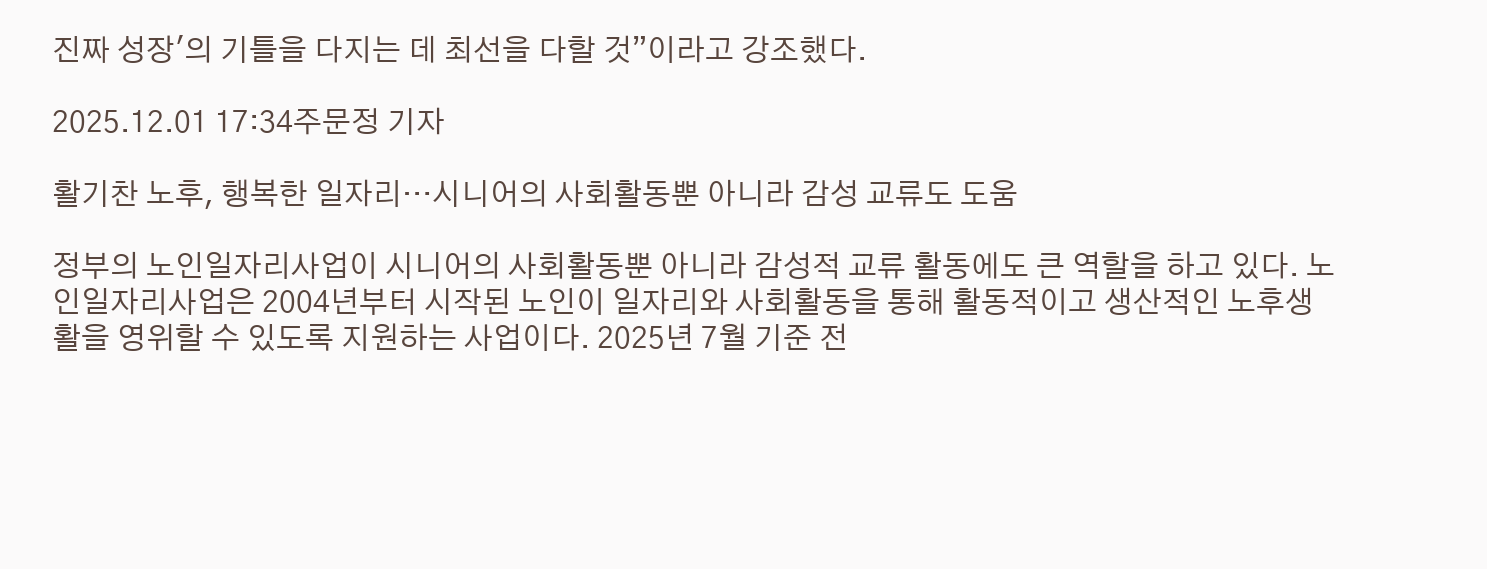진짜 성장'의 기틀을 다지는 데 최선을 다할 것”이라고 강조했다.

2025.12.01 17:34주문정 기자

활기찬 노후, 행복한 일자리…시니어의 사회활동뿐 아니라 감성 교류도 도움

정부의 노인일자리사업이 시니어의 사회활동뿐 아니라 감성적 교류 활동에도 큰 역할을 하고 있다. 노인일자리사업은 2004년부터 시작된 노인이 일자리와 사회활동을 통해 활동적이고 생산적인 노후생활을 영위할 수 있도록 지원하는 사업이다. 2025년 7월 기준 전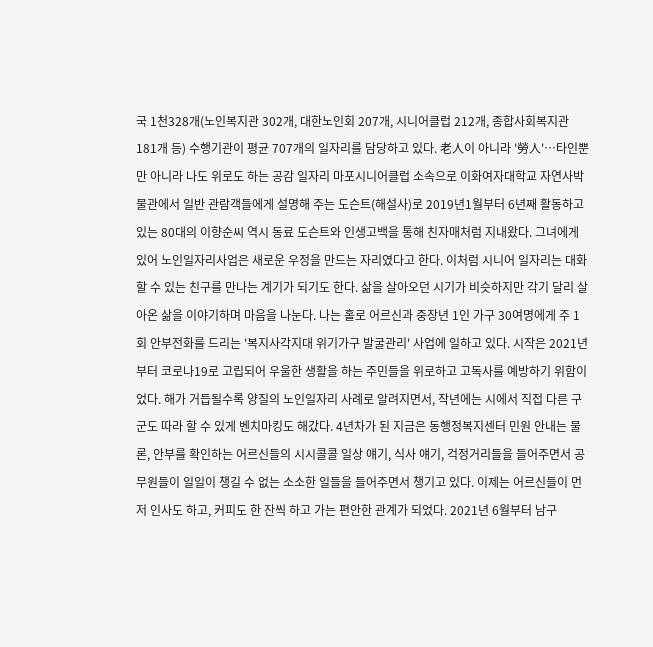국 1천328개(노인복지관 302개, 대한노인회 207개, 시니어클럽 212개, 종합사회복지관 181개 등) 수행기관이 평균 707개의 일자리를 담당하고 있다. 老人이 아니라 '勞人'…타인뿐만 아니라 나도 위로도 하는 공감 일자리 마포시니어클럽 소속으로 이화여자대학교 자연사박물관에서 일반 관람객들에게 설명해 주는 도슨트(해설사)로 2019년1월부터 6년째 활동하고 있는 80대의 이향순씨 역시 동료 도슨트와 인생고백을 통해 친자매처럼 지내왔다. 그녀에게 있어 노인일자리사업은 새로운 우정을 만드는 자리였다고 한다. 이처럼 시니어 일자리는 대화할 수 있는 친구를 만나는 계기가 되기도 한다. 삶을 살아오던 시기가 비슷하지만 각기 달리 살아온 삶을 이야기하며 마음을 나눈다. 나는 홀로 어르신과 중장년 1인 가구 30여명에게 주 1회 안부전화를 드리는 '복지사각지대 위기가구 발굴관리' 사업에 일하고 있다. 시작은 2021년부터 코로나19로 고립되어 우울한 생활을 하는 주민들을 위로하고 고독사를 예방하기 위함이었다. 해가 거듭될수록 양질의 노인일자리 사례로 알려지면서, 작년에는 시에서 직접 다른 구군도 따라 할 수 있게 벤치마킹도 해갔다. 4년차가 된 지금은 동행정복지센터 민원 안내는 물론, 안부를 확인하는 어르신들의 시시콜콜 일상 얘기, 식사 얘기, 걱정거리들을 들어주면서 공무원들이 일일이 챙길 수 없는 소소한 일들을 들어주면서 챙기고 있다. 이제는 어르신들이 먼저 인사도 하고, 커피도 한 잔씩 하고 가는 편안한 관계가 되었다. 2021년 6월부터 남구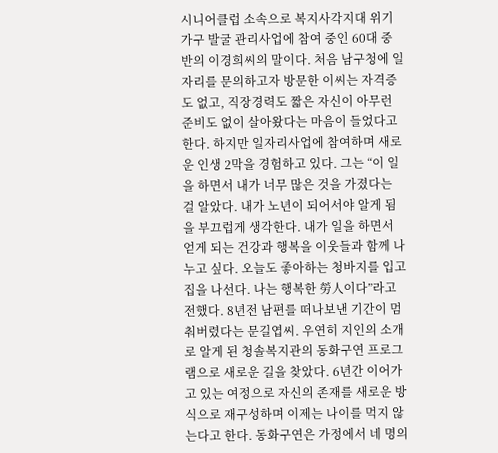시니어클럽 소속으로 복지사각지대 위기가구 발굴 관리사업에 참여 중인 60대 중반의 이경희씨의 말이다. 처음 남구청에 일자리를 문의하고자 방문한 이씨는 자격증도 없고, 직장경력도 짧은 자신이 아무런 준비도 없이 살아왔다는 마음이 들었다고 한다. 하지만 일자리사업에 참여하며 새로운 인생 2막을 경험하고 있다. 그는 “이 일을 하면서 내가 너무 많은 것을 가졌다는 걸 알았다. 내가 노년이 되어서야 알게 됨을 부끄럽게 생각한다. 내가 일을 하면서 얻게 되는 건강과 행복을 이웃들과 함께 나누고 싶다. 오늘도 좋아하는 청바지를 입고 집을 나선다. 나는 행복한 勞人이다”라고 전했다. 8년전 남편를 떠나보낸 기간이 멈춰버렸다는 문길엽씨. 우연히 지인의 소개로 알게 된 청솔복지관의 동화구연 프로그램으로 새로운 길을 찾았다. 6년간 이어가고 있는 여정으로 자신의 존재를 새로운 방식으로 재구성하며 이제는 나이를 먹지 않는다고 한다. 동화구연은 가정에서 네 명의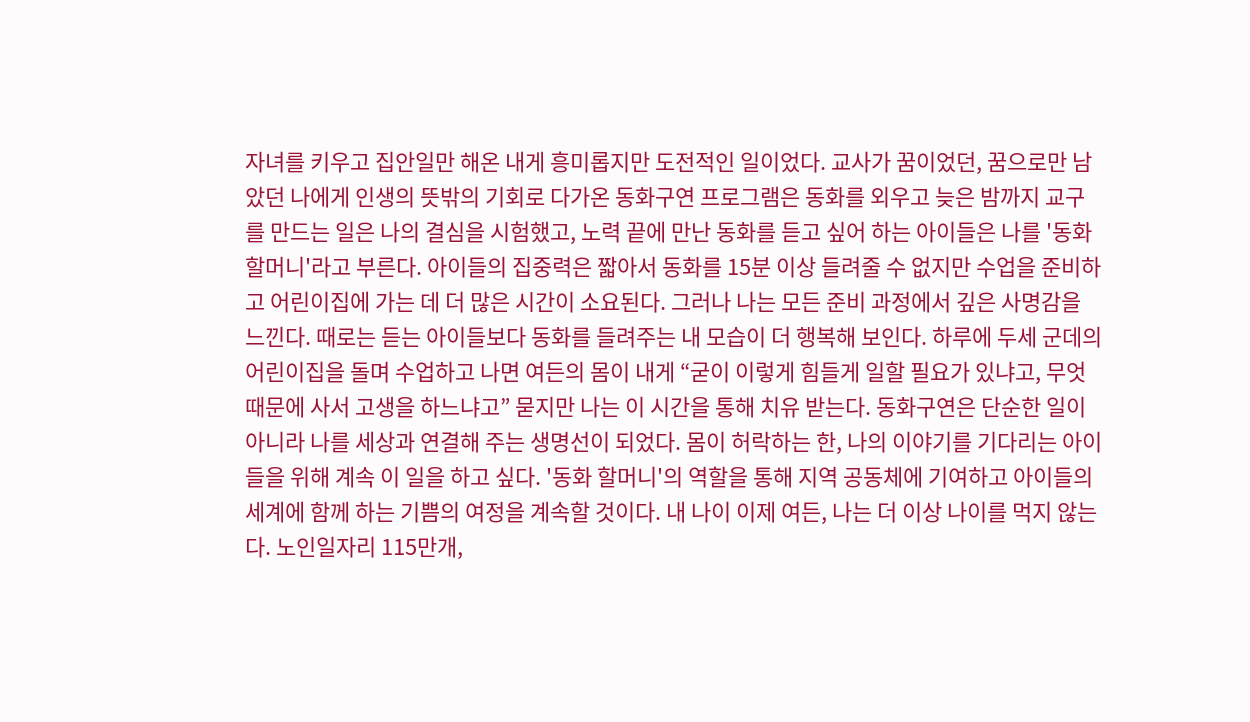자녀를 키우고 집안일만 해온 내게 흥미롭지만 도전적인 일이었다. 교사가 꿈이었던, 꿈으로만 남았던 나에게 인생의 뜻밖의 기회로 다가온 동화구연 프로그램은 동화를 외우고 늦은 밤까지 교구를 만드는 일은 나의 결심을 시험했고, 노력 끝에 만난 동화를 듣고 싶어 하는 아이들은 나를 '동화 할머니'라고 부른다. 아이들의 집중력은 짧아서 동화를 15분 이상 들려줄 수 없지만 수업을 준비하고 어린이집에 가는 데 더 많은 시간이 소요된다. 그러나 나는 모든 준비 과정에서 깊은 사명감을 느낀다. 때로는 듣는 아이들보다 동화를 들려주는 내 모습이 더 행복해 보인다. 하루에 두세 군데의 어린이집을 돌며 수업하고 나면 여든의 몸이 내게 “굳이 이렇게 힘들게 일할 필요가 있냐고, 무엇 때문에 사서 고생을 하느냐고” 묻지만 나는 이 시간을 통해 치유 받는다. 동화구연은 단순한 일이 아니라 나를 세상과 연결해 주는 생명선이 되었다. 몸이 허락하는 한, 나의 이야기를 기다리는 아이들을 위해 계속 이 일을 하고 싶다. '동화 할머니'의 역할을 통해 지역 공동체에 기여하고 아이들의 세계에 함께 하는 기쁨의 여정을 계속할 것이다. 내 나이 이제 여든, 나는 더 이상 나이를 먹지 않는다. 노인일자리 115만개,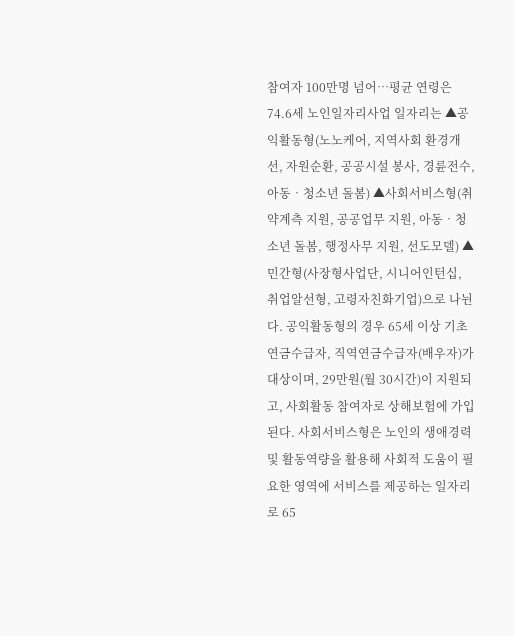참여자 100만명 넘어…평균 연령은 74.6세 노인일자리사업 일자리는 ▲공익활동형(노노케어, 지역사회 환경개선, 자원순환, 공공시설 봉사, 경륜전수, 아동‧청소년 돌봄) ▲사회서비스형(취약계측 지원, 공공업무 지원, 아동‧청소년 돌봄, 행정사무 지원, 선도모델) ▲민간형(사장형사업단, 시니어인턴십, 취업알선형, 고령자친화기업)으로 나뉜다. 공익활동형의 경우 65세 이상 기초연금수급자, 직역연금수급자(배우자)가 대상이며, 29만원(월 30시간)이 지원되고, 사회활동 참여자로 상해보험에 가입된다. 사회서비스형은 노인의 생애경력 및 활동역량을 활용해 사회적 도움이 필요한 영역에 서비스를 제공하는 일자리로 65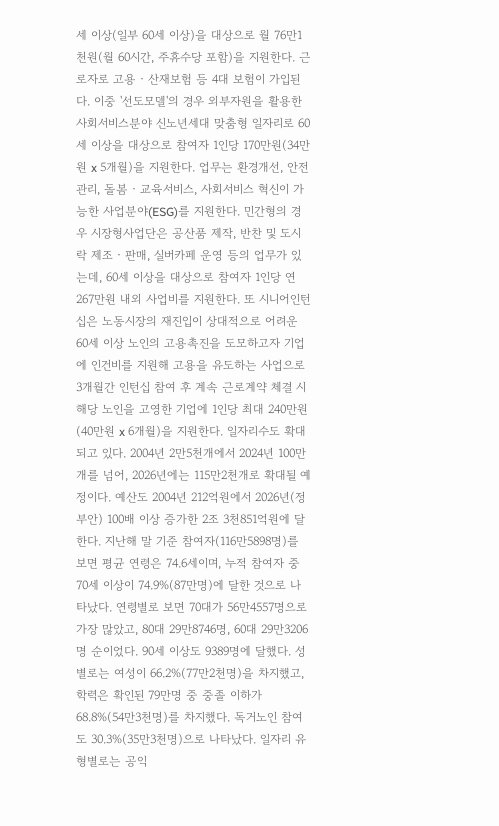세 이상(일부 60세 이상)을 대상으로 월 76만1천원(월 60시간, 주휴수당 포함)을 지원한다. 근로자로 고용‧산재보험 등 4대 보험이 가입된다. 이중 '선도모델'의 경우 외부자원을 활용한 사회서비스분야 신노년세대 맞춤형 일자리로 60세 이상을 대상으로 참여자 1인당 170만원(34만원 x 5개월)을 지원한다. 업무는 환경개선, 안전관리, 돌봄‧교육서비스, 사회서비스 혁신이 가능한 사업분야(ESG)를 지원한다. 민간형의 경우 시장형사업단은 공산품 제작, 반찬 및 도시락 제조‧판매, 실버카페 운영 등의 업무가 있는데, 60세 이상을 대상으로 참여자 1인당 연 267만원 내외 사업비를 지원한다. 또 시니어인턴십은 노동시장의 재진입이 상대적으로 어려운 60세 이상 노인의 고용촉진을 도모하고자 기업에 인건비를 지원해 고용을 유도하는 사업으로 3개월간 인턴십 참여 후 계속 근로계약 체결 시 해당 노인을 고영한 기업에 1인당 최대 240만원(40만원 x 6개월)을 지원한다. 일자리수도 확대되고 있다. 2004년 2만5천개에서 2024년 100만개를 넘어, 2026년에는 115만2천개로 확대될 예정이다. 예산도 2004년 212억원에서 2026년(정부안) 100배 이상 증가한 2조 3천851억원에 달한다. 지난해 말 기준 참여자(116만5898명)를 보면 평균 연령은 74.6세이며, 누적 참여자 중 70세 이상이 74.9%(87만명)에 달한 것으로 나타났다. 연령별로 보면 70대가 56만4557명으로 가장 많았고, 80대 29만8746명, 60대 29만3206명 순이었다. 90세 이상도 9389명에 달했다. 성별로는 여성이 66.2%(77만2천명)을 차지했고, 학력은 확인된 79만명 중 중졸 이하가 68.8%(54만3천명)를 차지했다. 독거노인 참여도 30.3%(35만3천명)으로 나타났다. 일자리 유형별로는 공익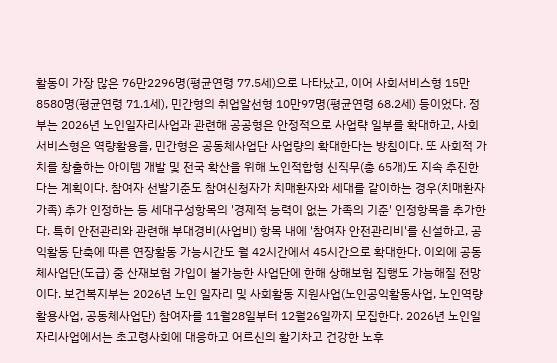활동이 가장 많은 76만2296명(평균연령 77.5세)으로 나타났고, 이어 사회서비스형 15만8580명(평균연령 71.1세), 민간형의 취업알선형 10만97명(평균연령 68.2세) 등이었다. 정부는 2026년 노인일자리사업과 관련해 공공형은 안정적으로 사업략 일부를 확대하고, 사회서비스형은 역량활용을, 민간형은 공동체사업단 사업량의 확대한다는 방침이다. 또 사회적 가치를 창출하는 아이템 개발 및 전국 확산을 위해 노인적합형 신직무(총 65개)도 지속 추진한다는 계획이다. 참여자 선발기준도 참여신청자가 치매환자와 세대를 같이하는 경우(치매환자 가족) 추가 인정하는 등 세대구성항목의 '경제적 능력이 없는 가족의 기준' 인정항목을 추가한다. 특히 안전관리와 관련해 부대경비(사업비) 항목 내에 '참여자 안전관리비'를 신설하고, 공익활동 단축에 따른 연장활동 가능시간도 월 42시간에서 45시간으로 확대한다. 이외에 공동체사업단(도급) 중 산재보험 가입이 불가능한 사업단에 한해 상해보험 집행도 가능해질 전망이다. 보건복지부는 2026년 노인 일자리 및 사회활동 지원사업(노인공익활동사업, 노인역량활용사업, 공동체사업단) 참여자를 11월28일부터 12월26일까지 모집한다. 2026년 노인일자리사업에서는 초고령사회에 대응하고 어르신의 활기차고 건강한 노후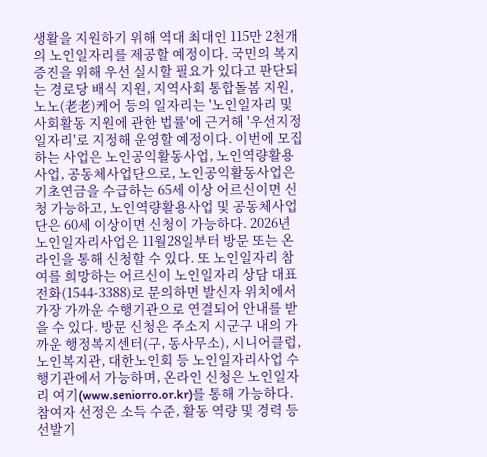생활을 지원하기 위해 역대 최대인 115만 2천개의 노인일자리를 제공할 예정이다. 국민의 복지 증진을 위해 우선 실시할 필요가 있다고 판단되는 경로당 배식 지원, 지역사회 통합돌봄 지원, 노노(老老)케어 등의 일자리는 '노인일자리 및 사회활동 지원에 관한 법률'에 근거해 '우선지정일자리'로 지정해 운영할 예정이다. 이번에 모집하는 사업은 노인공익활동사업, 노인역량활용사업, 공동체사업단으로, 노인공익활동사업은 기초연금을 수급하는 65세 이상 어르신이면 신청 가능하고, 노인역량활용사업 및 공동체사업단은 60세 이상이면 신청이 가능하다. 2026년 노인일자리사업은 11월28일부터 방문 또는 온라인을 통해 신청할 수 있다. 또 노인일자리 참여를 희망하는 어르신이 노인일자리 상담 대표 전화(1544-3388)로 문의하면 발신자 위치에서 가장 가까운 수행기관으로 연결되어 안내를 받을 수 있다. 방문 신청은 주소지 시군구 내의 가까운 행정복지센터(구, 동사무소), 시니어클럽, 노인복지관, 대한노인회 등 노인일자리사업 수행기관에서 가능하며, 온라인 신청은 노인일자리 여기(www.seniorro.or.kr)를 통해 가능하다. 참여자 선정은 소득 수준, 활동 역량 및 경력 등 선발기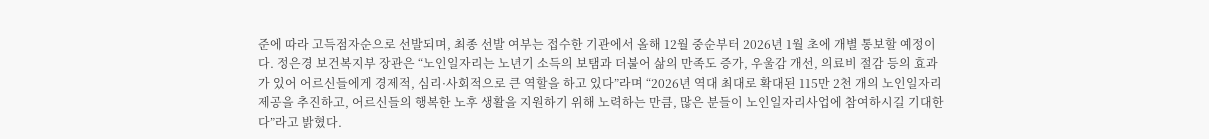준에 따라 고득점자순으로 선발되며, 최종 선발 여부는 접수한 기관에서 올해 12월 중순부터 2026년 1월 초에 개별 통보할 예정이다. 정은경 보건복지부 장관은 “노인일자리는 노년기 소득의 보탬과 더불어 삶의 만족도 증가, 우울감 개선, 의료비 절감 등의 효과가 있어 어르신들에게 경제적, 심리·사회적으로 큰 역할을 하고 있다”라며 “2026년 역대 최대로 확대된 115만 2천 개의 노인일자리 제공을 추진하고, 어르신들의 행복한 노후 생활을 지원하기 위해 노력하는 만큼, 많은 분들이 노인일자리사업에 참여하시길 기대한다”라고 밝혔다.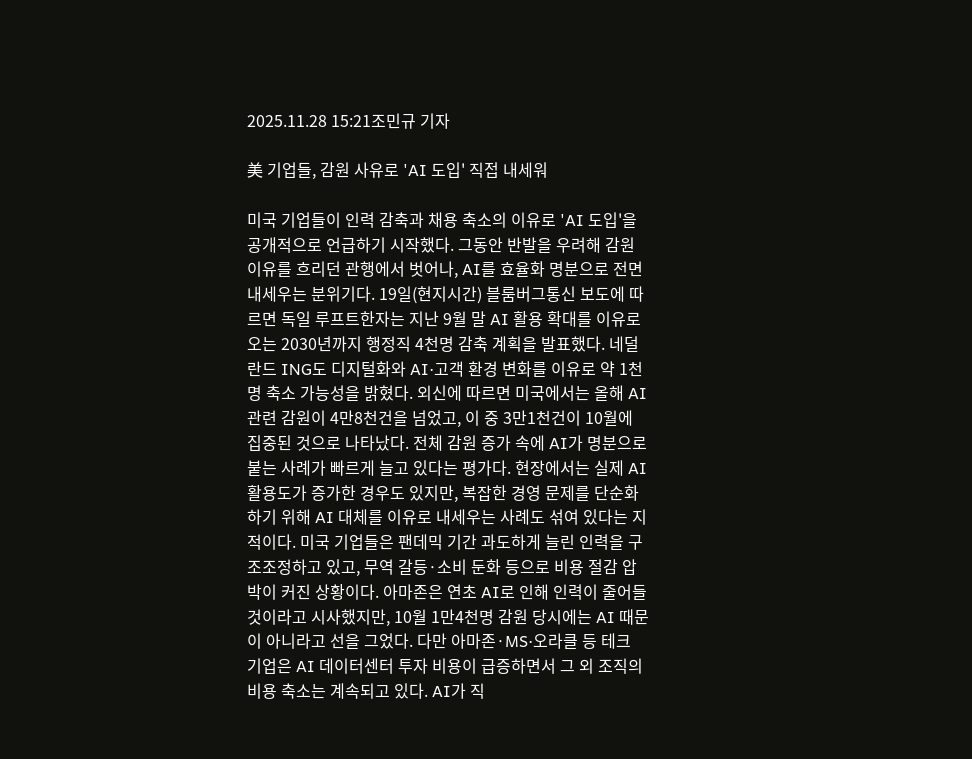2025.11.28 15:21조민규 기자

美 기업들, 감원 사유로 'AI 도입' 직접 내세워

미국 기업들이 인력 감축과 채용 축소의 이유로 'AI 도입'을 공개적으로 언급하기 시작했다. 그동안 반발을 우려해 감원 이유를 흐리던 관행에서 벗어나, AI를 효율화 명분으로 전면 내세우는 분위기다. 19일(현지시간) 블룸버그통신 보도에 따르면 독일 루프트한자는 지난 9월 말 AI 활용 확대를 이유로 오는 2030년까지 행정직 4천명 감축 계획을 발표했다. 네덜란드 ING도 디지털화와 AI·고객 환경 변화를 이유로 약 1천명 축소 가능성을 밝혔다. 외신에 따르면 미국에서는 올해 AI 관련 감원이 4만8천건을 넘었고, 이 중 3만1천건이 10월에 집중된 것으로 나타났다. 전체 감원 증가 속에 AI가 명분으로 붙는 사례가 빠르게 늘고 있다는 평가다. 현장에서는 실제 AI 활용도가 증가한 경우도 있지만, 복잡한 경영 문제를 단순화하기 위해 AI 대체를 이유로 내세우는 사례도 섞여 있다는 지적이다. 미국 기업들은 팬데믹 기간 과도하게 늘린 인력을 구조조정하고 있고, 무역 갈등·소비 둔화 등으로 비용 절감 압박이 커진 상황이다. 아마존은 연초 AI로 인해 인력이 줄어들 것이라고 시사했지만, 10월 1만4천명 감원 당시에는 AI 때문이 아니라고 선을 그었다. 다만 아마존·MS·오라클 등 테크 기업은 AI 데이터센터 투자 비용이 급증하면서 그 외 조직의 비용 축소는 계속되고 있다. AI가 직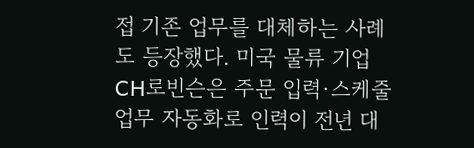접 기존 업무를 대체하는 사례도 등장했다. 미국 물류 기업 CH로빈슨은 주문 입력·스케줄 업무 자동화로 인력이 전년 대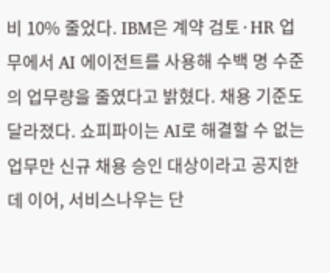비 10% 줄었다. IBM은 계약 검토·HR 업무에서 AI 에이전트를 사용해 수백 명 수준의 업무량을 줄였다고 밝혔다. 채용 기준도 달라졌다. 쇼피파이는 AI로 해결할 수 없는 업무만 신규 채용 승인 대상이라고 공지한 데 이어, 서비스나우는 단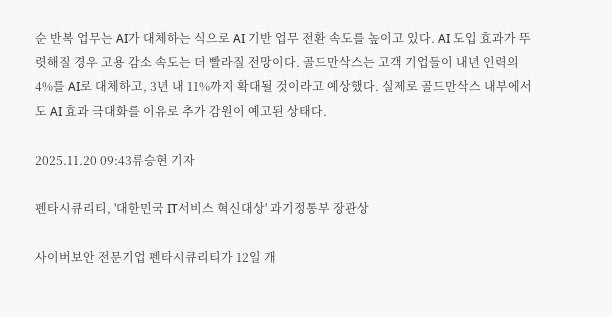순 반복 업무는 AI가 대체하는 식으로 AI 기반 업무 전환 속도를 높이고 있다. AI 도입 효과가 뚜렷해질 경우 고용 감소 속도는 더 빨라질 전망이다. 골드만삭스는 고객 기업들이 내년 인력의 4%를 AI로 대체하고, 3년 내 11%까지 확대될 것이라고 예상했다. 실제로 골드만삭스 내부에서도 AI 효과 극대화를 이유로 추가 감원이 예고된 상태다.

2025.11.20 09:43류승현 기자

펜타시큐리티, '대한민국 IT서비스 혁신대상' 과기정통부 장관상

사이버보안 전문기업 펜타시큐리티가 12일 개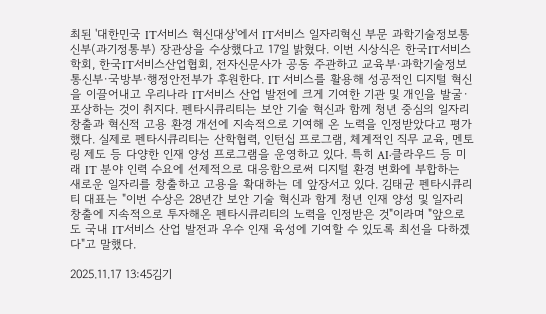최된 '대한민국 IT서비스 혁신대상'에서 IT서비스 일자리혁신 부문 과학기술정보통신부(과기정통부) 장관상을 수상했다고 17일 밝혔다. 이번 시상식은 한국IT서비스학회, 한국IT서비스산업협회, 전자신문사가 공동 주관하고 교육부·과학기술정보통신부·국방부·행정안전부가 후원한다. IT 서비스를 활용해 성공적인 디지털 혁신을 이끌어내고 우리나라 IT서비스 산업 발전에 크게 기여한 기관 및 개인을 발굴·포상하는 것이 취지다. 펜타시큐리티는 보안 기술 혁신과 함께 청년 중심의 일자리 창출과 혁신적 고용 환경 개선에 지속적으로 기여해 온 노력을 인정받았다고 평가했다. 실제로 펜타시큐리티는 산학협력, 인턴십 프로그램, 체계적인 직무 교육, 멘토링 제도 등 다양한 인재 양성 프로그램을 운영하고 있다. 특히 AI·클라우드 등 미래 IT 분야 인력 수요에 선제적으로 대응함으로써 디지털 환경 변화에 부합하는 새로운 일자리를 창출하고 고용을 확대하는 데 앞장서고 있다. 김태균 펜타시큐리티 대표는 "이번 수상은 28년간 보안 기술 혁신과 함게 청년 인재 양성 및 일자리 창출에 지속적으로 투자해온 펜타시큐리티의 노력을 인정받은 것"이라며 "앞으로도 국내 IT서비스 산업 발전과 우수 인재 육성에 기여할 수 있도록 최선을 다하겠다"고 말했다.

2025.11.17 13:45김기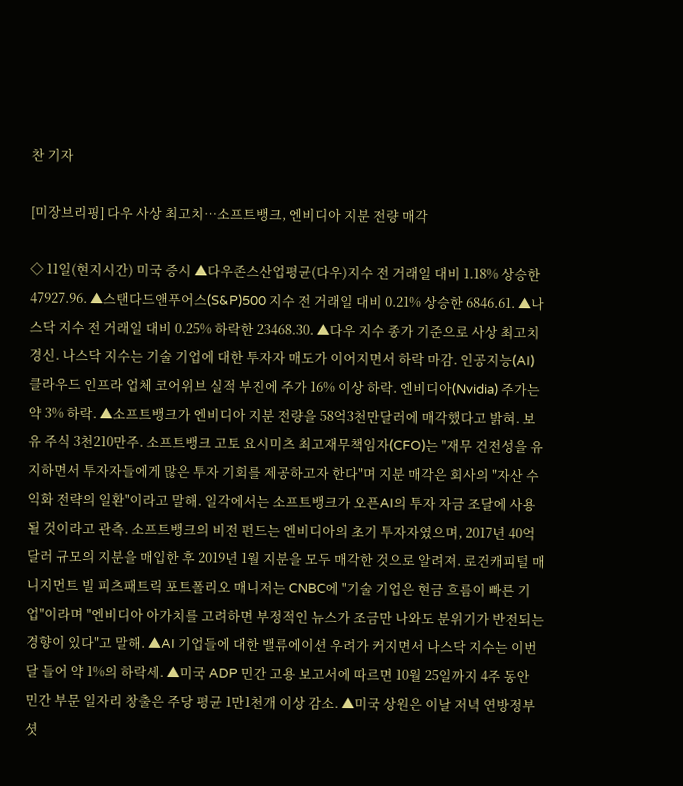찬 기자

[미장브리핑] 다우 사상 최고치…소프트뱅크, 엔비디아 지분 전량 매각

◇ 11일(현지시간) 미국 증시 ▲다우존스산업평균(다우)지수 전 거래일 대비 1.18% 상승한 47927.96. ▲스탠다드앤푸어스(S&P)500 지수 전 거래일 대비 0.21% 상승한 6846.61. ▲나스닥 지수 전 거래일 대비 0.25% 하락한 23468.30. ▲다우 지수 종가 기준으로 사상 최고치 경신. 나스닥 지수는 기술 기업에 대한 투자자 매도가 이어지면서 하락 마감. 인공지능(AI) 클라우드 인프라 업체 코어위브 실적 부진에 주가 16% 이상 하락. 엔비디아(Nvidia) 주가는 약 3% 하락. ▲소프트뱅크가 엔비디아 지분 전량을 58억3천만달러에 매각했다고 밝혀. 보유 주식 3천210만주. 소프트뱅크 고토 요시미츠 최고재무책임자(CFO)는 "재무 건전성을 유지하면서 투자자들에게 많은 투자 기회를 제공하고자 한다"며 지분 매각은 회사의 "자산 수익화 전략의 일환"이라고 말해. 일각에서는 소프트뱅크가 오픈AI의 투자 자금 조달에 사용될 것이라고 관측. 소프트뱅크의 비전 펀드는 엔비디아의 초기 투자자였으며, 2017년 40억 달러 규모의 지분을 매입한 후 2019년 1월 지분을 모두 매각한 것으로 알려져. 로건캐피털 매니지먼트 빌 피츠패트릭 포트폴리오 매니저는 CNBC에 "기술 기업은 현금 흐름이 빠른 기업"이라며 "엔비디아 아가치를 고려하면 부정적인 뉴스가 조금만 나와도 분위기가 반전되는 경향이 있다"고 말해. ▲AI 기업들에 대한 밸류에이션 우려가 커지면서 나스닥 지수는 이번 달 들어 약 1%의 하락세. ▲미국 ADP 민간 고용 보고서에 따르면 10월 25일까지 4주 동안 민간 부문 일자리 창출은 주당 평균 1만1천개 이상 감소. ▲미국 상원은 이날 저녁 연방정부 셧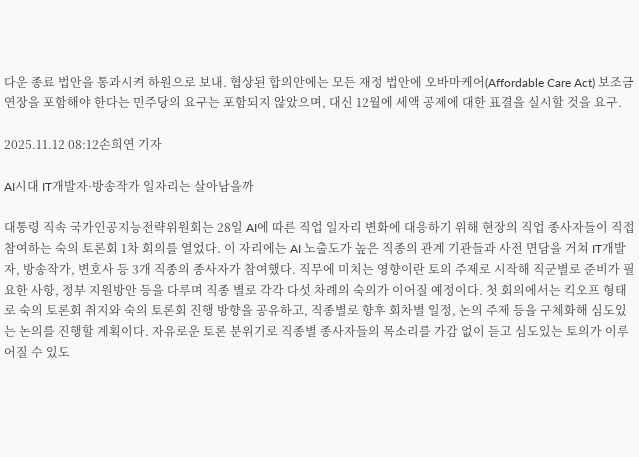다운 종료 법안을 통과시켜 하원으로 보내. 협상된 합의안에는 모든 재정 법안에 오바마케어(Affordable Care Act) 보조금 연장을 포함해야 한다는 민주당의 요구는 포함되지 않았으며, 대신 12월에 세액 공제에 대한 표결을 실시할 것을 요구.

2025.11.12 08:12손희연 기자

AI시대 IT개발자·방송작가 일자리는 살아남을까

대통령 직속 국가인공지능전략위원회는 28일 AI에 따른 직업 일자리 변화에 대응하기 위해 현장의 직업 종사자들이 직접 참여하는 숙의 토론회 1차 회의를 열었다. 이 자리에는 AI 노출도가 높은 직종의 관계 기관들과 사전 면담을 거쳐 IT개발자, 방송작가, 변호사 등 3개 직종의 종사자가 참여했다. 직무에 미치는 영향이란 토의 주제로 시작해 직군별로 준비가 필요한 사항, 정부 지원방안 등을 다루며 직종 별로 각각 다섯 차례의 숙의가 이어질 예정이다. 첫 회의에서는 킥오프 형태로 숙의 토론회 취지와 숙의 토론회 진행 방향을 공유하고, 직종별로 향후 회차별 일정, 논의 주제 등을 구체화해 심도있는 논의를 진행할 계획이다. 자유로운 토론 분위기로 직종별 종사자들의 목소리를 가감 없이 듣고 심도있는 토의가 이루어질 수 있도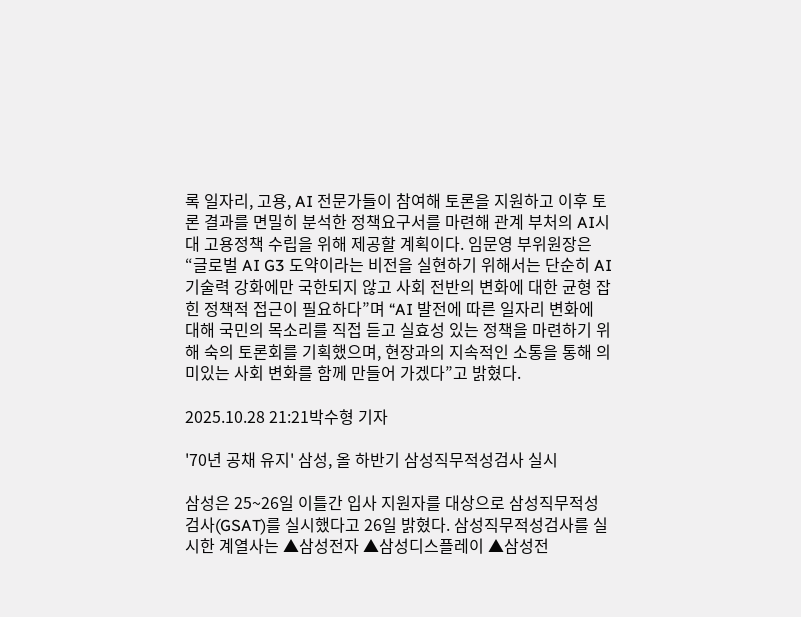록 일자리, 고용, AI 전문가들이 참여해 토론을 지원하고 이후 토론 결과를 면밀히 분석한 정책요구서를 마련해 관계 부처의 AI시대 고용정책 수립을 위해 제공할 계획이다. 임문영 부위원장은 “글로벌 AI G3 도약이라는 비전을 실현하기 위해서는 단순히 AI기술력 강화에만 국한되지 않고 사회 전반의 변화에 대한 균형 잡힌 정책적 접근이 필요하다”며 “AI 발전에 따른 일자리 변화에 대해 국민의 목소리를 직접 듣고 실효성 있는 정책을 마련하기 위해 숙의 토론회를 기획했으며, 현장과의 지속적인 소통을 통해 의미있는 사회 변화를 함께 만들어 가겠다”고 밝혔다.

2025.10.28 21:21박수형 기자

'70년 공채 유지' 삼성, 올 하반기 삼성직무적성검사 실시

삼성은 25~26일 이틀간 입사 지원자를 대상으로 삼성직무적성검사(GSAT)를 실시했다고 26일 밝혔다. 삼성직무적성검사를 실시한 계열사는 ▲삼성전자 ▲삼성디스플레이 ▲삼성전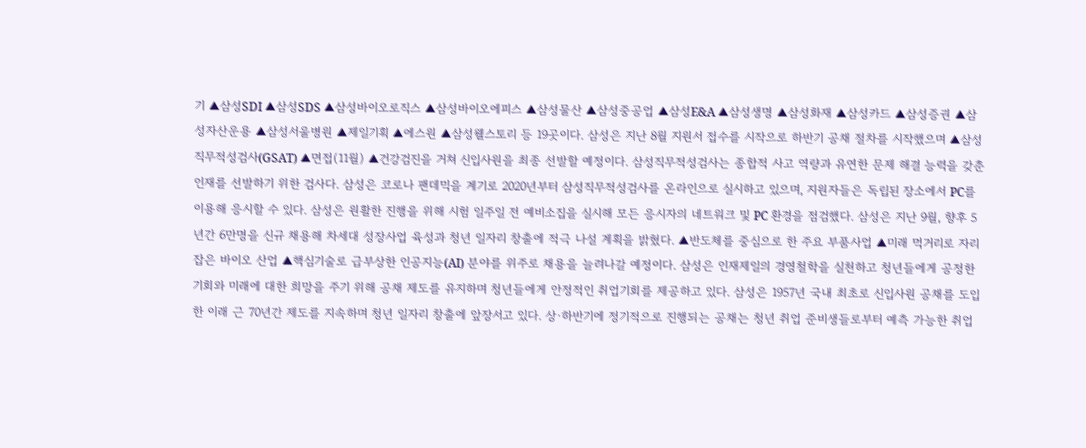기 ▲삼성SDI ▲삼성SDS ▲삼성바이오로직스 ▲삼성바이오에피스 ▲삼성물산 ▲삼성중공업 ▲삼성E&A ▲삼성생명 ▲삼성화재 ▲삼성카드 ▲삼성증권 ▲삼성자산운용 ▲삼성서울병원 ▲제일기획 ▲에스원 ▲삼성웰스토리 등 19곳이다. 삼성은 지난 8월 지원서 접수를 시작으로 하반기 공채 절차를 시작했으며 ▲삼성직무적성검사(GSAT) ▲면접(11월) ▲건강검진을 거쳐 신입사원을 최종 선발할 예정이다. 삼성직무적성검사는 종합적 사고 역량과 유연한 문제 해결 능력을 갖춘 인재를 선발하기 위한 검사다. 삼성은 코로나 팬데믹을 계기로 2020년부터 삼성직무적성검사를 온라인으로 실시하고 있으며, 지원자들은 독립된 장소에서 PC를 이용해 응시할 수 있다. 삼성은 원활한 진행을 위해 시험 일주일 전 예비소집을 실시해 모든 응시자의 네트워크 및 PC 환경을 점검했다. 삼성은 지난 9월, 향후 5년간 6만명을 신규 채용해 차세대 성장사업 육성과 청년 일자리 창출에 적극 나설 계획을 밝혔다. ▲반도체를 중심으로 한 주요 부품사업 ▲미래 먹거리로 자리잡은 바이오 산업 ▲핵심기술로 급부상한 인공지능(AI) 분야를 위주로 채용을 늘려나갈 예정이다. 삼성은 인재제일의 경영철학을 실천하고 청년들에게 공정한 기회와 미래에 대한 희망을 주기 위해 공채 제도를 유지하며 청년들에게 안정적인 취업기회를 제공하고 있다. 삼성은 1957년 국내 최초로 신입사원 공채를 도입한 이래 근 70년간 제도를 지속하며 청년 일자리 창출에 앞장서고 있다. 상·하반기에 정기적으로 진행되는 공채는 청년 취업 준비생들로부터 예측 가능한 취업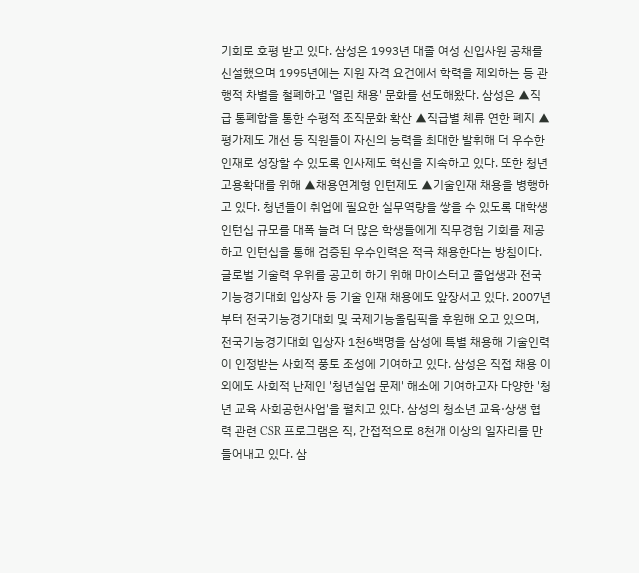기회로 호평 받고 있다. 삼성은 1993년 대졸 여성 신입사원 공채를 신설했으며 1995년에는 지원 자격 요건에서 학력을 제외하는 등 관행적 차별을 철폐하고 '열린 채용' 문화를 선도해왔다. 삼성은 ▲직급 통폐합을 통한 수평적 조직문화 확산 ▲직급별 체류 연한 폐지 ▲평가제도 개선 등 직원들이 자신의 능력을 최대한 발휘해 더 우수한 인재로 성장할 수 있도록 인사제도 혁신을 지속하고 있다. 또한 청년 고용확대를 위해 ▲채용연계형 인턴제도 ▲기술인재 채용을 병행하고 있다. 청년들이 취업에 필요한 실무역량을 쌓을 수 있도록 대학생 인턴십 규모를 대폭 늘려 더 많은 학생들에게 직무경험 기회를 제공하고 인턴십을 통해 검증된 우수인력은 적극 채용한다는 방침이다. 글로벌 기술력 우위를 공고히 하기 위해 마이스터고 졸업생과 전국기능경기대회 입상자 등 기술 인재 채용에도 앞장서고 있다. 2007년부터 전국기능경기대회 및 국제기능올림픽을 후원해 오고 있으며, 전국기능경기대회 입상자 1천6백명을 삼성에 특별 채용해 기술인력이 인정받는 사회적 풍토 조성에 기여하고 있다. 삼성은 직접 채용 이외에도 사회적 난제인 '청년실업 문제' 해소에 기여하고자 다양한 '청년 교육 사회공헌사업'을 펼치고 있다. 삼성의 청소년 교육·상생 협력 관련 CSR 프로그램은 직, 간접적으로 8천개 이상의 일자리를 만들어내고 있다. 삼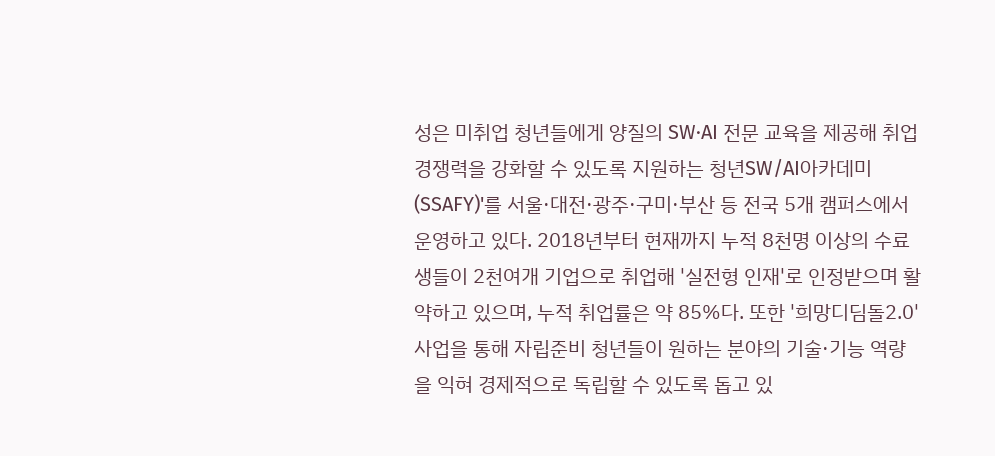성은 미취업 청년들에게 양질의 SW·AI 전문 교육을 제공해 취업 경쟁력을 강화할 수 있도록 지원하는 청년SW/AI아카데미(SSAFY)'를 서울·대전·광주·구미·부산 등 전국 5개 캠퍼스에서 운영하고 있다. 2018년부터 현재까지 누적 8천명 이상의 수료생들이 2천여개 기업으로 취업해 '실전형 인재'로 인정받으며 활약하고 있으며, 누적 취업률은 약 85%다. 또한 '희망디딤돌2.0' 사업을 통해 자립준비 청년들이 원하는 분야의 기술·기능 역량을 익혀 경제적으로 독립할 수 있도록 돕고 있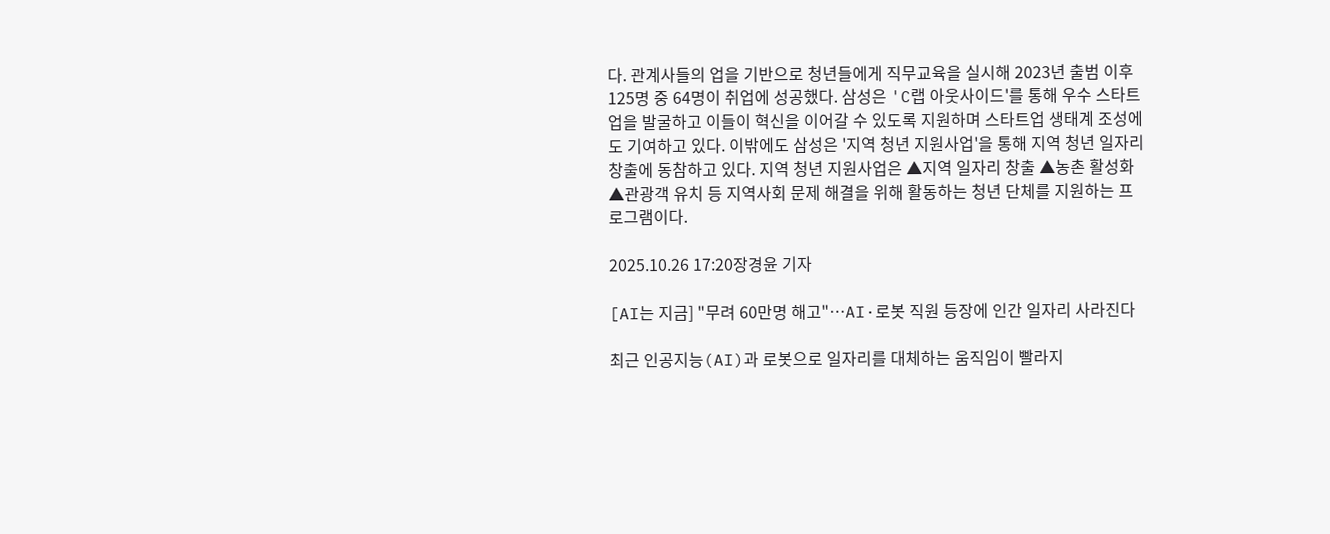다. 관계사들의 업을 기반으로 청년들에게 직무교육을 실시해 2023년 출범 이후 125명 중 64명이 취업에 성공했다. 삼성은 'C랩 아웃사이드'를 통해 우수 스타트업을 발굴하고 이들이 혁신을 이어갈 수 있도록 지원하며 스타트업 생태계 조성에도 기여하고 있다. 이밖에도 삼성은 '지역 청년 지원사업'을 통해 지역 청년 일자리 창출에 동참하고 있다. 지역 청년 지원사업은 ▲지역 일자리 창출 ▲농촌 활성화 ▲관광객 유치 등 지역사회 문제 해결을 위해 활동하는 청년 단체를 지원하는 프로그램이다.

2025.10.26 17:20장경윤 기자

[AI는 지금] "무려 60만명 해고"…AI·로봇 직원 등장에 인간 일자리 사라진다

최근 인공지능(AI)과 로봇으로 일자리를 대체하는 움직임이 빨라지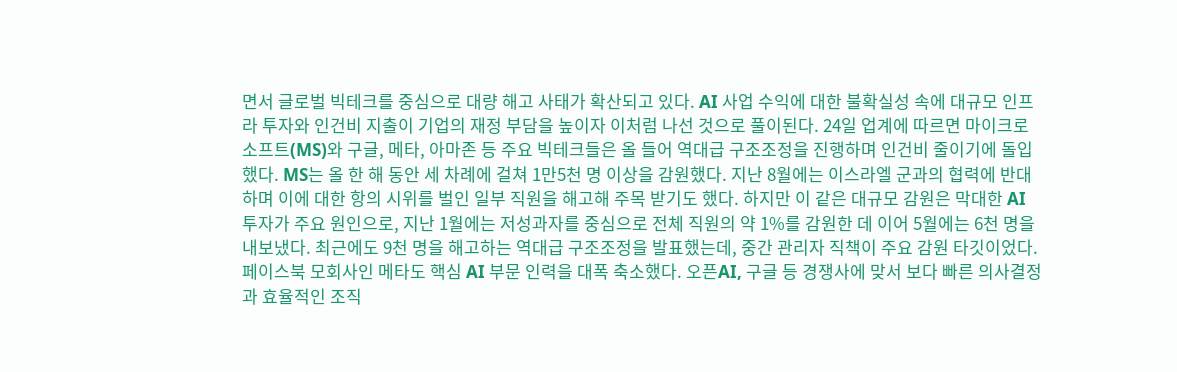면서 글로벌 빅테크를 중심으로 대량 해고 사태가 확산되고 있다. AI 사업 수익에 대한 불확실성 속에 대규모 인프라 투자와 인건비 지출이 기업의 재정 부담을 높이자 이처럼 나선 것으로 풀이된다. 24일 업계에 따르면 마이크로소프트(MS)와 구글, 메타, 아마존 등 주요 빅테크들은 올 들어 역대급 구조조정을 진행하며 인건비 줄이기에 돌입했다. MS는 올 한 해 동안 세 차례에 걸쳐 1만5천 명 이상을 감원했다. 지난 8월에는 이스라엘 군과의 협력에 반대하며 이에 대한 항의 시위를 벌인 일부 직원을 해고해 주목 받기도 했다. 하지만 이 같은 대규모 감원은 막대한 AI 투자가 주요 원인으로, 지난 1월에는 저성과자를 중심으로 전체 직원의 약 1%를 감원한 데 이어 5월에는 6천 명을 내보냈다. 최근에도 9천 명을 해고하는 역대급 구조조정을 발표했는데, 중간 관리자 직책이 주요 감원 타깃이었다. 페이스북 모회사인 메타도 핵심 AI 부문 인력을 대폭 축소했다. 오픈AI, 구글 등 경쟁사에 맞서 보다 빠른 의사결정과 효율적인 조직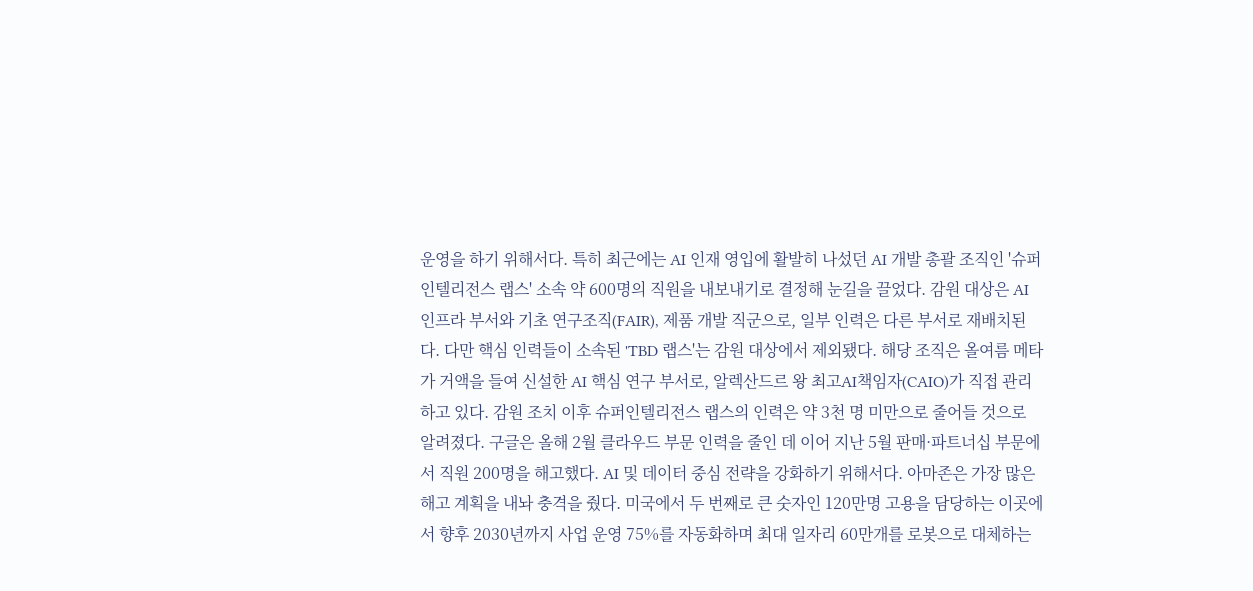운영을 하기 위해서다. 특히 최근에는 AI 인재 영입에 활발히 나섰던 AI 개발 총괄 조직인 '슈퍼인텔리전스 랩스' 소속 약 600명의 직원을 내보내기로 결정해 눈길을 끌었다. 감원 대상은 AI 인프라 부서와 기초 연구조직(FAIR), 제품 개발 직군으로, 일부 인력은 다른 부서로 재배치된다. 다만 핵심 인력들이 소속된 'TBD 랩스'는 감원 대상에서 제외됐다. 해당 조직은 올여름 메타가 거액을 들여 신설한 AI 핵심 연구 부서로, 알렉산드르 왕 최고AI책임자(CAIO)가 직접 관리하고 있다. 감원 조치 이후 슈퍼인텔리전스 랩스의 인력은 약 3천 명 미만으로 줄어들 것으로 알려졌다. 구글은 올해 2월 클라우드 부문 인력을 줄인 데 이어 지난 5월 판매·파트너십 부문에서 직원 200명을 해고했다. AI 및 데이터 중심 전략을 강화하기 위해서다. 아마존은 가장 많은 해고 계획을 내놔 충격을 줬다. 미국에서 두 번째로 큰 숫자인 120만명 고용을 담당하는 이곳에서 향후 2030년까지 사업 운영 75%를 자동화하며 최대 일자리 60만개를 로봇으로 대체하는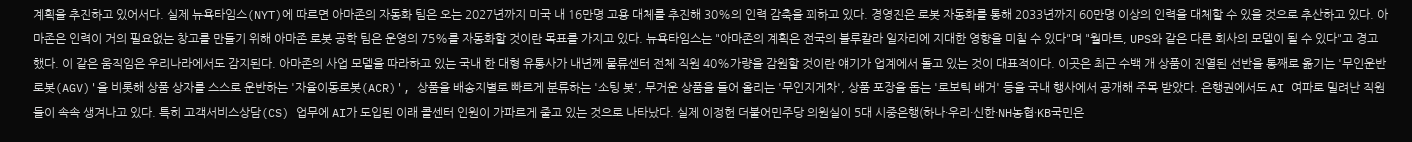계획을 추진하고 있어서다. 실제 뉴욕타임스(NYT)에 따르면 아마존의 자동화 팀은 오는 2027년까지 미국 내 16만명 고용 대체를 추진해 30%의 인력 감축을 꾀하고 있다. 경영진은 로봇 자동화를 통해 2033년까지 60만명 이상의 인력을 대체할 수 있을 것으로 추산하고 있다. 아마존은 인력이 거의 필요없는 창고를 만들기 위해 아마존 로봇 공학 팀은 운영의 75%를 자동화할 것이란 목표를 가지고 있다. 뉴욕타임스는 "아마존의 계획은 전국의 블루칼라 일자리에 지대한 영향을 미칠 수 있다"며 "월마트, UPS와 같은 다른 회사의 모델이 될 수 있다"고 경고했다. 이 같은 움직임은 우리나라에서도 감지된다. 아마존의 사업 모델을 따라하고 있는 국내 한 대형 유통사가 내년께 물류센터 전체 직원 40%가량을 감원할 것이란 얘기가 업계에서 돌고 있는 것이 대표적이다. 이곳은 최근 수백 개 상품이 진열된 선반을 통째로 옮기는 '무인운반로봇(AGV)'을 비롯해 상품 상자를 스스로 운반하는 '자율이동로봇(ACR)', 상품을 배송지별로 빠르게 분류하는 '소팅 봇', 무거운 상품을 들어 올리는 '무인지게차', 상품 포장을 돕는 '로보틱 배거' 등을 국내 행사에서 공개해 주목 받았다. 은행권에서도 AI 여파로 밀려난 직원들이 속속 생겨나고 있다. 특히 고객서비스상담(CS) 업무에 AI가 도입된 이래 콜센터 인원이 가파르게 줄고 있는 것으로 나타났다. 실제 이정헌 더불어민주당 의원실이 5대 시중은행(하나·우리·신한·NH농협·KB국민은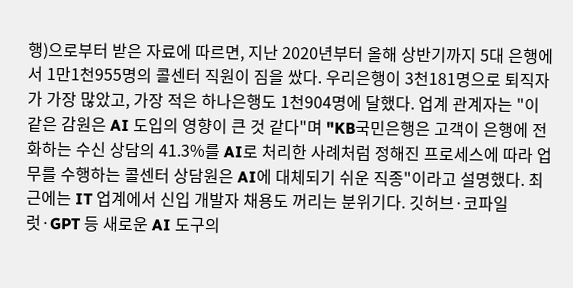행)으로부터 받은 자료에 따르면, 지난 2020년부터 올해 상반기까지 5대 은행에서 1만1천955명의 콜센터 직원이 짐을 쌌다. 우리은행이 3천181명으로 퇴직자가 가장 많았고, 가장 적은 하나은행도 1천904명에 달했다. 업계 관계자는 "이 같은 감원은 AI 도입의 영향이 큰 것 같다"며 "KB국민은행은 고객이 은행에 전화하는 수신 상담의 41.3%를 AI로 처리한 사례처럼 정해진 프로세스에 따라 업무를 수행하는 콜센터 상담원은 AI에 대체되기 쉬운 직종"이라고 설명했다. 최근에는 IT 업계에서 신입 개발자 채용도 꺼리는 분위기다. 깃허브·코파일럿·GPT 등 새로운 AI 도구의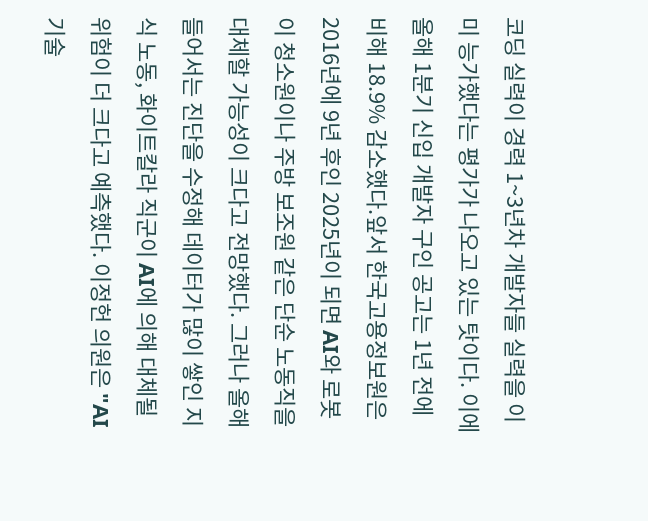코딩 실력이 경력 1~3년차 개발자들 실력을 이미 능가했다는 평가가 나오고 있는 탓이다. 이에 올해 1분기 신입 개발자 구인 공고는 1년 전에 비해 18.9% 감소했다.앞서 한국고용정보원은 2016년에 9년 후인 2025년이 되면 AI와 로봇이 청소원이나 주방 보조원 같은 단순 노동직을 대체할 가능성이 크다고 전망했다. 그러나 올해 들어서는 진단을 수정해 데이터가 많이 쌓인 지식 노동, 화이트칼라 직군이 AI에 의해 대체될 위험이 더 크다고 예측했다. 이정헌 의원은 "AI 기술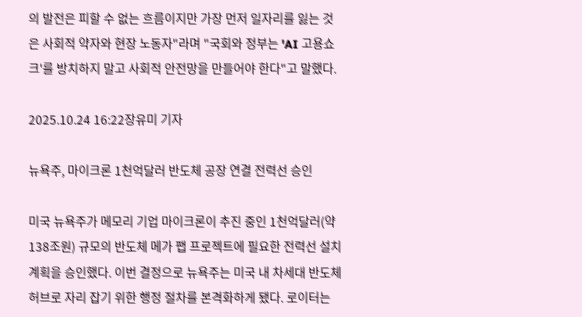의 발전은 피할 수 없는 흐름이지만 가장 먼저 일자리를 잃는 것은 사회적 약자와 현장 노동자"라며 "국회와 정부는 'AI 고용쇼크'를 방치하지 말고 사회적 안전망을 만들어야 한다"고 말했다.

2025.10.24 16:22장유미 기자

뉴욕주, 마이크론 1천억달러 반도체 공장 연결 전력선 승인

미국 뉴욕주가 메모리 기업 마이크론이 추진 중인 1천억달러(약 138조원) 규모의 반도체 메가 팹 프로젝트에 필요한 전력선 설치 계획을 승인했다. 이번 결정으로 뉴욕주는 미국 내 차세대 반도체 허브로 자리 잡기 위한 행정 절차를 본격화하게 됐다. 로이터는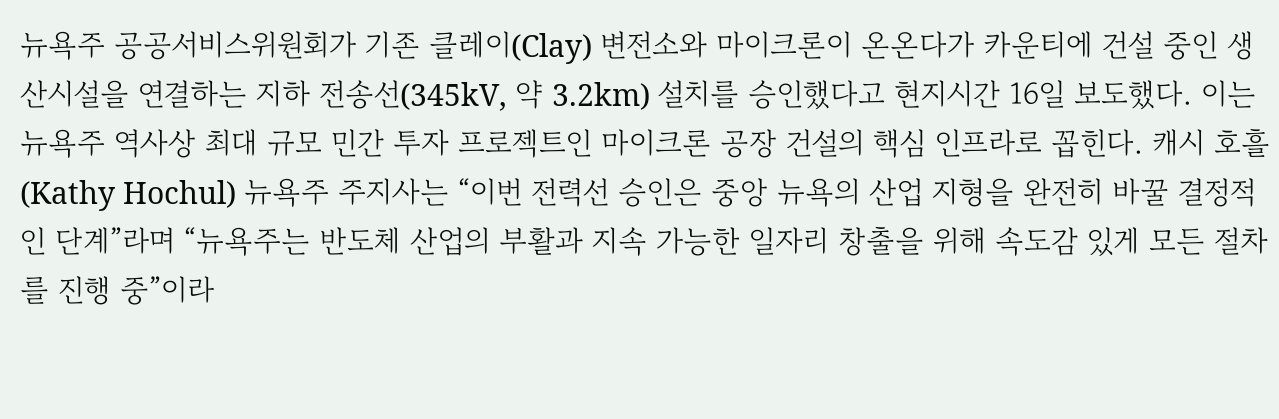뉴욕주 공공서비스위원회가 기존 클레이(Clay) 변전소와 마이크론이 온온다가 카운티에 건설 중인 생산시설을 연결하는 지하 전송선(345kV, 약 3.2km) 설치를 승인했다고 현지시간 16일 보도했다. 이는 뉴욕주 역사상 최대 규모 민간 투자 프로젝트인 마이크론 공장 건설의 핵심 인프라로 꼽힌다. 캐시 호흘(Kathy Hochul) 뉴욕주 주지사는 “이번 전력선 승인은 중앙 뉴욕의 산업 지형을 완전히 바꿀 결정적인 단계”라며 “뉴욕주는 반도체 산업의 부활과 지속 가능한 일자리 창출을 위해 속도감 있게 모든 절차를 진행 중”이라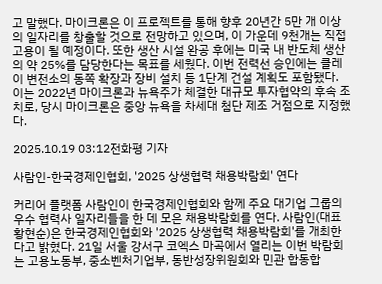고 말했다. 마이크론은 이 프로젝트를 통해 향후 20년간 5만 개 이상의 일자리를 창출할 것으로 전망하고 있으며, 이 가운데 9천개는 직접 고용이 될 예정이다. 또한 생산 시설 완공 후에는 미국 내 반도체 생산의 약 25%를 담당한다는 목표를 세웠다. 이번 전력선 승인에는 클레이 변전소의 동쪽 확장과 장비 설치 등 1단계 건설 계획도 포함됐다. 이는 2022년 마이크론과 뉴욕주가 체결한 대규모 투자협약의 후속 조치로, 당시 마이크론은 중앙 뉴욕을 차세대 첨단 제조 거점으로 지정했다.

2025.10.19 03:12전화평 기자

사람인-한국경제인협회, '2025 상생협력 채용박람회' 연다

커리어 플랫폼 사람인이 한국경제인협회와 함께 주요 대기업 그룹의 우수 협력사 일자리들을 한 데 모은 채용박람회를 연다. 사람인(대표 황현순)은 한국경제인협회와 '2025 상생협력 채용박람회'를 개최한다고 밝혔다. 21일 서울 강서구 코엑스 마곡에서 열리는 이번 박람회는 고용노동부, 중소벤처기업부, 동반성장위원회와 민관 합동합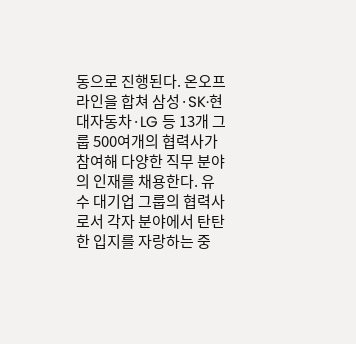동으로 진행된다. 온오프라인을 합쳐 삼성·SK·현대자동차·LG 등 13개 그룹 500여개의 협력사가 참여해 다양한 직무 분야의 인재를 채용한다. 유수 대기업 그룹의 협력사로서 각자 분야에서 탄탄한 입지를 자랑하는 중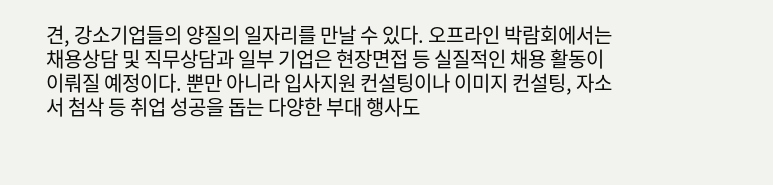견, 강소기업들의 양질의 일자리를 만날 수 있다. 오프라인 박람회에서는 채용상담 및 직무상담과 일부 기업은 현장면접 등 실질적인 채용 활동이 이뤄질 예정이다. 뿐만 아니라 입사지원 컨설팅이나 이미지 컨설팅, 자소서 첨삭 등 취업 성공을 돕는 다양한 부대 행사도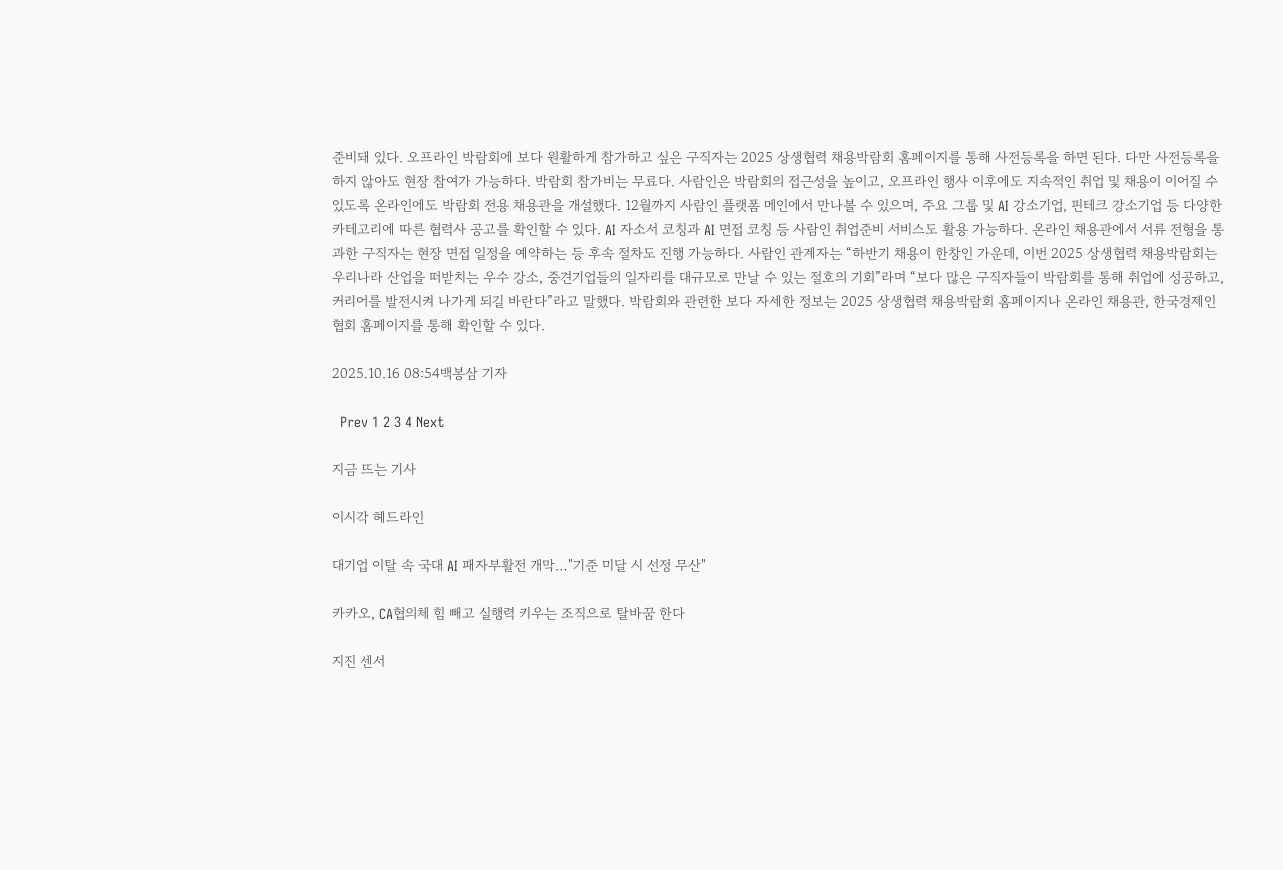준비돼 있다. 오프라인 박람회에 보다 원활하게 참가하고 싶은 구직자는 2025 상생협력 채용박람회 홈페이지를 통해 사전등록을 하면 된다. 다만 사전등록을 하지 않아도 현장 참여가 가능하다. 박람회 참가비는 무료다. 사람인은 박람회의 접근성을 높이고, 오프라인 행사 이후에도 지속적인 취업 및 채용이 이어질 수 있도록 온라인에도 박람회 전용 채용관을 개설했다. 12월까지 사람인 플랫폼 메인에서 만나볼 수 있으며, 주요 그룹 및 AI 강소기업, 핀테크 강소기업 등 다양한 카테고리에 따른 협력사 공고를 확인할 수 있다. AI 자소서 코칭과 AI 면접 코칭 등 사람인 취업준비 서비스도 활용 가능하다. 온라인 채용관에서 서류 전형을 통과한 구직자는 현장 면접 일정을 예약하는 등 후속 절차도 진행 가능하다. 사람인 관계자는 “하반기 채용이 한창인 가운데, 이번 2025 상생협력 채용박람회는 우리나라 산업을 떠받치는 우수 강소, 중견기업들의 일자리를 대규모로 만날 수 있는 절호의 기회”라며 “보다 많은 구직자들이 박람회를 통해 취업에 성공하고, 커리어를 발전시켜 나가게 되길 바란다”라고 말했다. 박람회와 관련한 보다 자세한 정보는 2025 상생협력 채용박람회 홈페이지나 온라인 채용관, 한국경제인협회 홈페이지를 통해 확인할 수 있다.

2025.10.16 08:54백봉삼 기자

  Prev 1 2 3 4 Next

지금 뜨는 기사

이시각 헤드라인

대기업 이탈 속 국대 AI 패자부활전 개막…"기준 미달 시 선정 무산"

카카오, CA협의체 힘 빼고 실행력 키우는 조직으로 탈바꿈 한다

지진 센서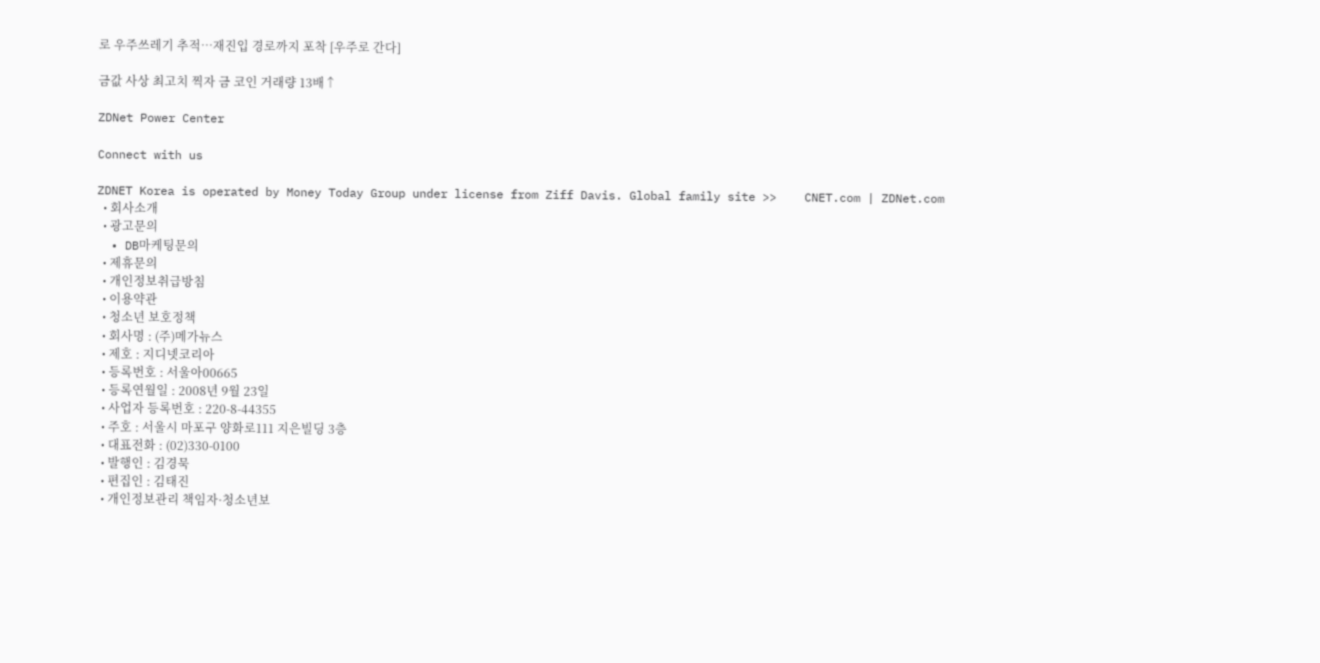로 우주쓰레기 추적…재진입 경로까지 포착 [우주로 간다]

금값 사상 최고치 찍자 금 코인 거래량 13배↑

ZDNet Power Center

Connect with us

ZDNET Korea is operated by Money Today Group under license from Ziff Davis. Global family site >>    CNET.com | ZDNet.com
  • 회사소개
  • 광고문의
  • DB마케팅문의
  • 제휴문의
  • 개인정보취급방침
  • 이용약관
  • 청소년 보호정책
  • 회사명 : (주)메가뉴스
  • 제호 : 지디넷코리아
  • 등록번호 : 서울아00665
  • 등록연월일 : 2008년 9월 23일
  • 사업자 등록번호 : 220-8-44355
  • 주호 : 서울시 마포구 양화로111 지은빌딩 3층
  • 대표전화 : (02)330-0100
  • 발행인 : 김경묵
  • 편집인 : 김태진
  • 개인정보관리 책임자·청소년보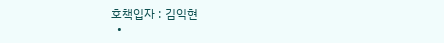호책입자 : 김익현
  •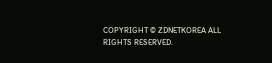COPYRIGHT © ZDNETKOREA ALL RIGHTS RESERVED.